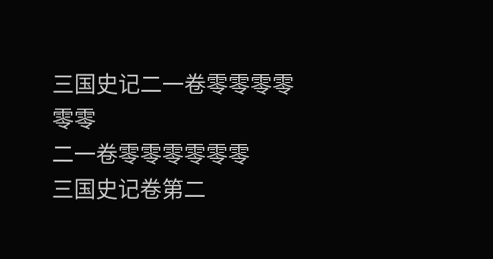三国史记二一卷零零零零零零
二一卷零零零零零零
三国史记卷第二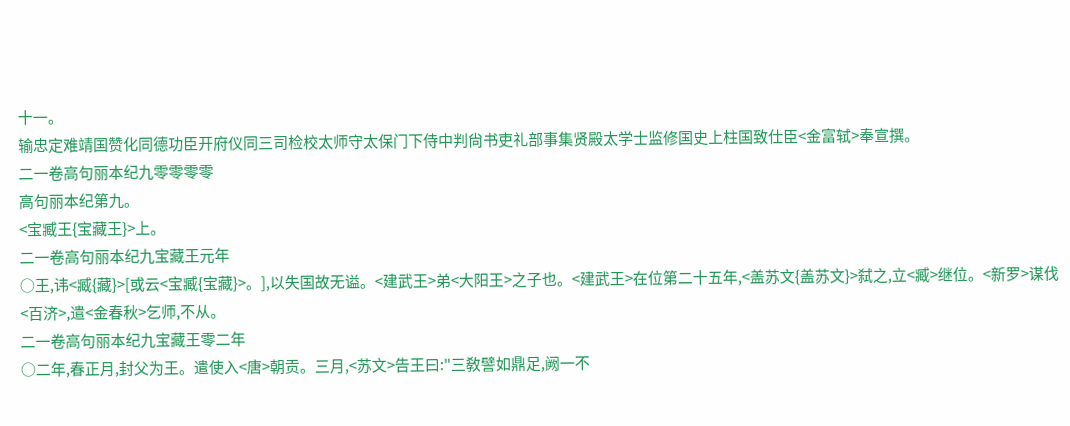十一。
输忠定难靖国赞化同德功臣开府仪同三司检校太师守太保门下侍中判尙书吏礼部事集贤殿太学士监修国史上柱国致仕臣<金富轼>奉宣撰。
二一卷高句丽本纪九零零零零
高句丽本纪第九。
<宝臧王{宝藏王}>上。
二一卷高句丽本纪九宝藏王元年
○王,讳<臧{藏}>[或云<宝臧{宝藏}>。],以失国故无谥。<建武王>弟<大阳王>之子也。<建武王>在位第二十五年,<盖苏文{盖苏文}>弑之,立<臧>继位。<新罗>谋伐<百济>,遣<金春秋>乞师,不从。
二一卷高句丽本纪九宝藏王零二年
○二年,春正月,封父为王。遣使入<唐>朝贡。三月,<苏文>告王曰:"三敎譬如鼎足,阙一不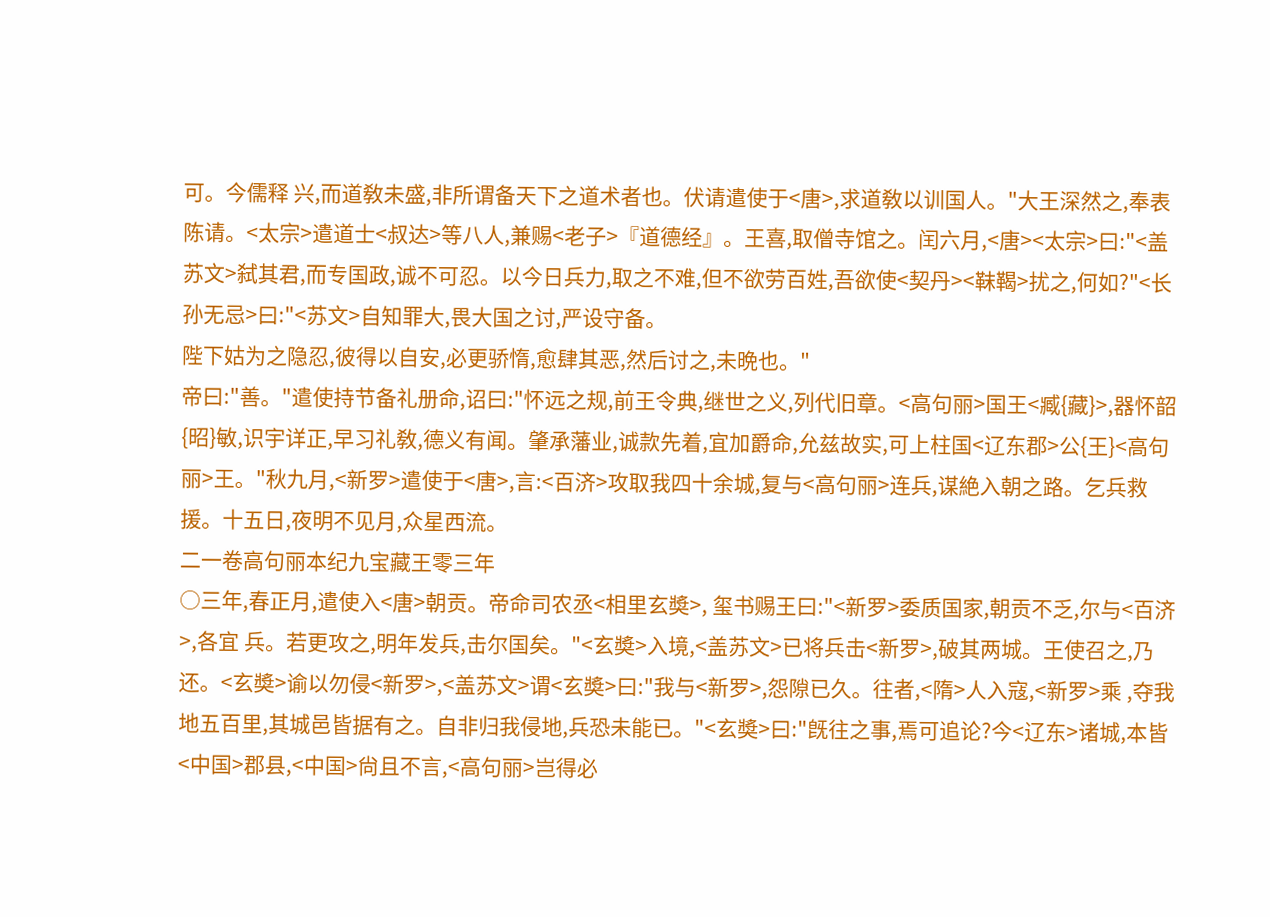可。今儒释 兴,而道敎未盛,非所谓备天下之道术者也。伏请遣使于<唐>,求道敎以训国人。"大王深然之,奉表陈请。<太宗>遣道士<叔达>等八人,兼赐<老子>『道德经』。王喜,取僧寺馆之。闰六月,<唐><太宗>曰:"<盖苏文>弑其君,而专国政,诚不可忍。以今日兵力,取之不难,但不欲劳百姓,吾欲使<契丹><靺鞨>扰之,何如?"<长孙无忌>曰:"<苏文>自知罪大,畏大国之讨,严设守备。
陛下姑为之隐忍,彼得以自安,必更骄惰,愈肆其恶,然后讨之,未晩也。"
帝曰:"善。"遣使持节备礼册命,诏曰:"怀远之规,前王令典,继世之义,列代旧章。<高句丽>国王<臧{藏}>,器怀韶{昭}敏,识宇详正,早习礼敎,德义有闻。肇承藩业,诚款先着,宜加爵命,允兹故实,可上柱国<辽东郡>公{王}<高句丽>王。"秋九月,<新罗>遣使于<唐>,言:<百济>攻取我四十余城,复与<高句丽>连兵,谋絶入朝之路。乞兵救援。十五日,夜明不见月,众星西流。
二一卷高句丽本纪九宝藏王零三年
○三年,春正月,遣使入<唐>朝贡。帝命司农丞<相里玄奬>, 玺书赐王曰:"<新罗>委质国家,朝贡不乏,尔与<百济>,各宜 兵。若更攻之,明年发兵,击尔国矣。"<玄奬>入境,<盖苏文>已将兵击<新罗>,破其两城。王使召之,乃还。<玄奬>谕以勿侵<新罗>,<盖苏文>谓<玄奬>曰:"我与<新罗>,怨隙已久。往者,<隋>人入寇,<新罗>乘 ,夺我地五百里,其城邑皆据有之。自非归我侵地,兵恐未能已。"<玄奬>曰:"旣往之事,焉可追论?今<辽东>诸城,本皆<中国>郡县,<中国>尙且不言,<高句丽>岂得必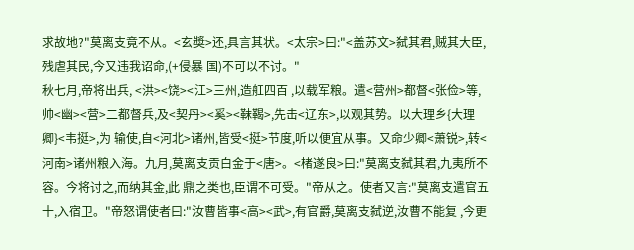求故地?"莫离支竟不从。<玄奬>还,具言其状。<太宗>曰:"<盖苏文>弑其君,贼其大臣,残虐其民,今又违我诏命,(+侵暴 国)不可以不讨。"
秋七月,帝将出兵, <洪><饶><江>三州,造舡四百 ,以载军粮。遣<营州>都督<张俭>等,帅<幽><营>二都督兵,及<契丹><奚><靺鞨>,先击<辽东>,以观其势。以大理乡{大理卿}<韦挺>,为 输使,自<河北>诸州,皆受<挺>节度,听以便宜从事。又命少卿<萧锐>,转<河南>诸州粮入海。九月,莫离支贡白金于<唐>。<楮遂良>曰:"莫离支弑其君,九夷所不容。今将讨之,而纳其金,此 鼎之类也,臣谓不可受。"帝从之。使者又言:"莫离支遣官五十,入宿卫。"帝怒谓使者曰:"汝曹皆事<高><武>,有官爵,莫离支弑逆,汝曹不能复 ,今更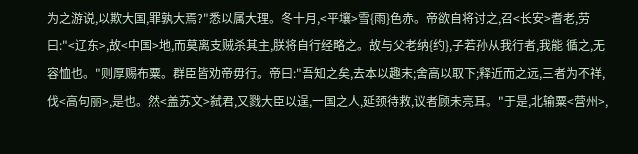为之游说,以欺大国,罪孰大焉?"悉以属大理。冬十月,<平壤>雪{雨}色赤。帝欲自将讨之,召<长安>耆老,劳曰:"<辽东>,故<中国>地,而莫离支贼杀其主,朕将自行经略之。故与父老纳{约},子若孙从我行者,我能 循之,无容恤也。"则厚赐布粟。群臣皆劝帝毋行。帝曰:"吾知之矣,去本以趣末;舍高以取下;释近而之远,三者为不祥,伐<高句丽>,是也。然<盖苏文>弑君,又戮大臣以逞,一国之人,延颈待救,议者顾未亮耳。"于是,北输粟<营州>,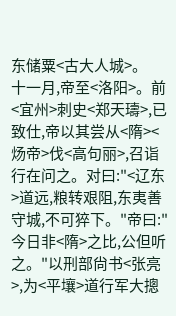东储粟<古大人城>。
十一月,帝至<洛阳>。前<宜州>刺史<郑天璹>,已致仕,帝以其尝从<隋><炀帝>伐<高句丽>,召诣行在问之。对曰:"<辽东>道远,粮转艰阻,东夷善守城,不可猝下。"帝曰:"今日非<隋>之比,公但听之。"以刑部尙书<张亮>,为<平壤>道行军大摠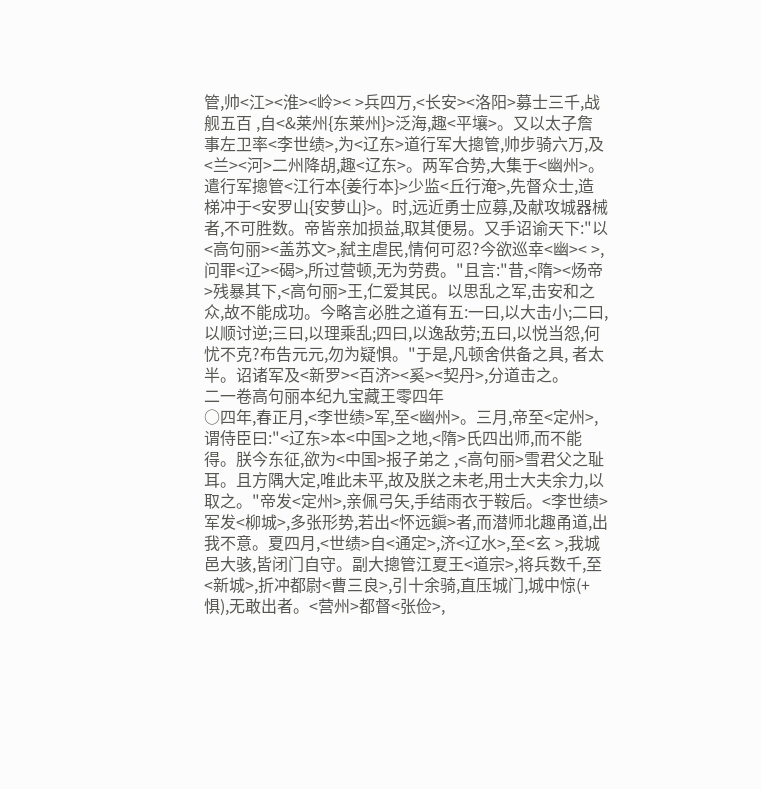管,帅<江><淮><岭>< >兵四万,<长安><洛阳>募士三千,战舰五百 ,自<&莱州{东莱州}>泛海,趣<平壤>。又以太子詹事左卫率<李世绩>,为<辽东>道行军大摠管,帅步骑六万,及<兰><河>二州降胡,趣<辽东>。两军合势,大集于<幽州>。遣行军摠管<江行本{姜行本}>少监<丘行淹>,先督众士,造梯冲于<安罗山{安萝山}>。时,远近勇士应募,及献攻城器械者,不可胜数。帝皆亲加损益,取其便易。又手诏谕天下:"以<高句丽><盖苏文>,弑主虐民,情何可忍?今欲巡幸<幽>< >,问罪<辽><碣>,所过营顿,无为劳费。"且言:"昔,<隋><炀帝>残暴其下,<高句丽>王,仁爱其民。以思乱之军,击安和之众,故不能成功。今略言必胜之道有五:一曰,以大击小;二曰,以顺讨逆;三曰,以理乘乱;四曰,以逸敌劳;五曰,以悦当怨,何忧不克?布告元元,勿为疑惧。"于是,凡顿舍供备之具, 者太半。诏诸军及<新罗><百济><奚><契丹>,分道击之。
二一卷高句丽本纪九宝藏王零四年
○四年,春正月,<李世绩>军,至<幽州>。三月,帝至<定州>,谓侍臣曰:"<辽东>本<中国>之地,<隋>氏四出师,而不能得。朕今东征,欲为<中国>报子弟之 ,<高句丽>雪君父之耻耳。且方隅大定,唯此未平,故及朕之未老,用士大夫余力,以取之。"帝发<定州>,亲佩弓矢,手结雨衣于鞍后。<李世绩>军发<柳城>,多张形势,若出<怀远鎭>者,而潜师北趣甬道,出我不意。夏四月,<世绩>自<通定>,济<辽水>,至<玄 >,我城邑大骇,皆闭门自守。副大摠管江夏王<道宗>,将兵数千,至<新城>,折冲都尉<曹三良>,引十余骑,直压城门,城中惊(+惧),无敢出者。<营州>都督<张俭>,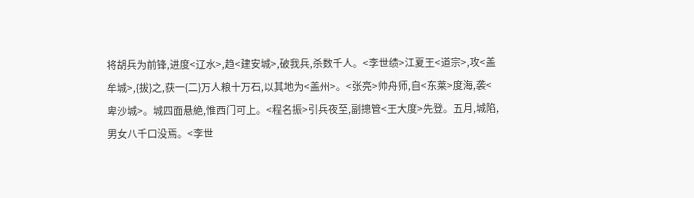将胡兵为前锋,进度<辽水>,趋<建安城>,破我兵,杀数千人。<李世绩>江夏王<道宗>,攻<盖牟城>,{拔}之,获一{二}万人粮十万石,以其地为<盖州>。<张亮>帅舟师,自<东莱>度海,袭<卑沙城>。城四面悬絶,惟西门可上。<程名振>引兵夜至,副摠管<王大度>先登。五月,城陷,男女八千口没焉。<李世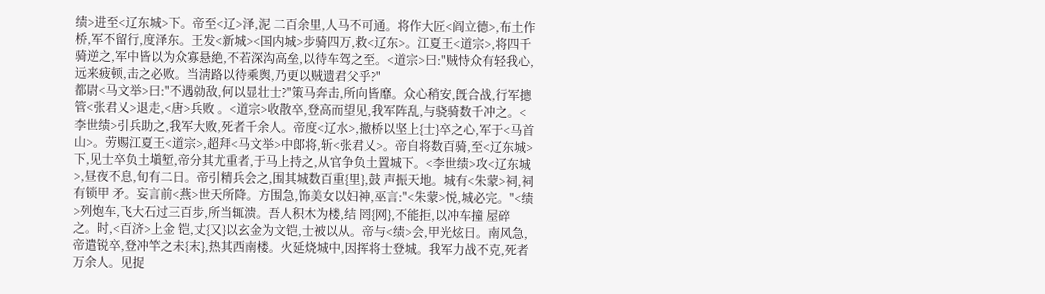绩>进至<辽东城>下。帝至<辽>泽,泥 二百余里,人马不可通。将作大匠<阎立德>,布土作桥,军不留行,度泽东。王发<新城><国内城>步骑四万,救<辽东>。江夏王<道宗>,将四千骑逆之,军中皆以为众寡悬絶,不若深沟高垒,以待车驾之至。<道宗>曰:"贼恃众有轻我心,远来疲顿,击之必败。当淸路以待乘舆,乃更以贼遗君父乎?"
都尉<马文举>曰:"不遇勍敌,何以显壮士?"策马奔击,所向皆靡。众心稍安,旣合战,行军摠管<张君乂>退走,<唐>兵败 。<道宗>收散卒,登高而望见,我军阵乱,与骁骑数千冲之。<李世绩>引兵助之,我军大败,死者千余人。帝度<辽水>,撤桥以坚上{士}卒之心,军于<马首山>。劳赐江夏王<道宗>,超拜<马文举>中郞将,斩<张君乂>。帝自将数百骑,至<辽东城>下,见士卒负土塡堑,帝分其尤重者,于马上持之,从官争负土置城下。<李世绩>攻<辽东城>,昼夜不息,旬有二日。帝引精兵会之,围其城数百重{里},鼓 声振天地。城有<朱蒙>祠,祠有锁甲 矛。妄言前<燕>世天所降。方围急,饰美女以妇神,巫言:"<朱蒙>悦,城必完。"<绩>列炮车,飞大石过三百步,所当辄溃。吾人积木为楼,结 罔{网},不能拒,以冲车撞 屋碎之。时,<百济>上金 铠,丈{又}以玄金为文铠,士被以从。帝与<绩>会,甲光炫日。南风急,帝遣锐卒,登冲竿之未{末},热其西南楼。火延烧城中,因挥将士登城。我军力战不克,死者万余人。见捉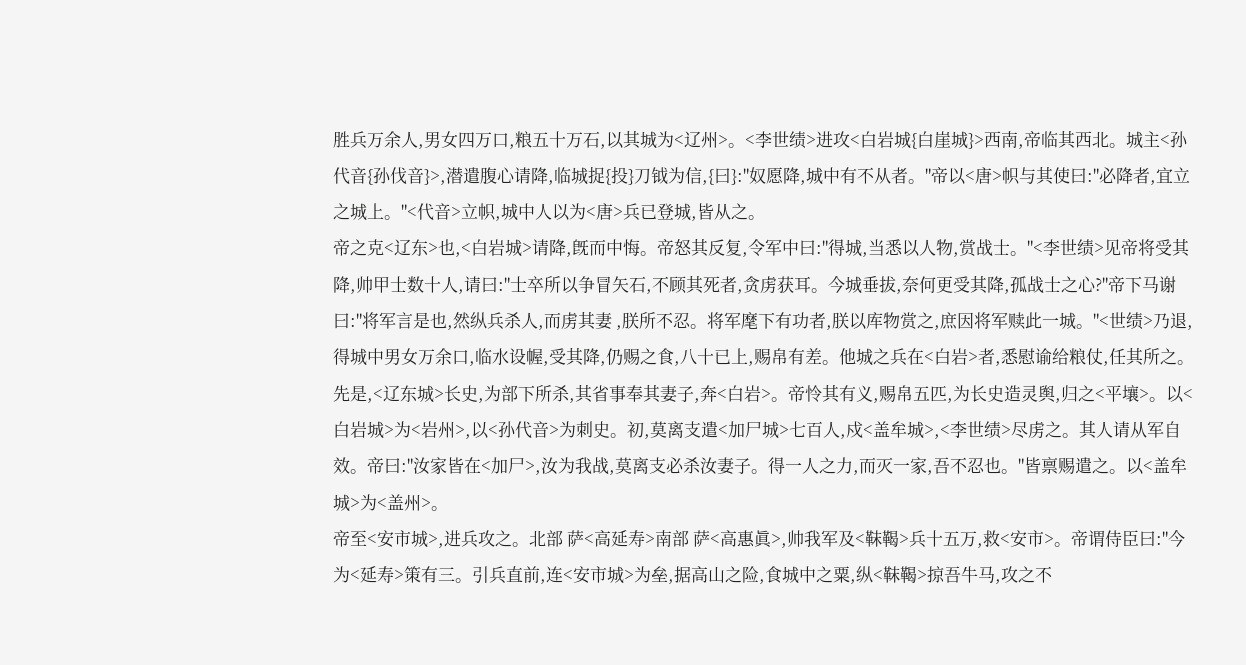胜兵万余人,男女四万口,粮五十万石,以其城为<辽州>。<李世绩>进攻<白岩城{白崖城}>西南,帝临其西北。城主<孙代音{孙伐音}>,潜遣腹心请降,临城捉{投}刀钺为信,{曰}:"奴愿降,城中有不从者。"帝以<唐>帜与其使曰:"必降者,宜立之城上。"<代音>立帜,城中人以为<唐>兵已登城,皆从之。
帝之克<辽东>也,<白岩城>请降,旣而中悔。帝怒其反复,令军中曰:"得城,当悉以人物,赏战士。"<李世绩>见帝将受其降,帅甲士数十人,请曰:"士卒所以争冒矢石,不顾其死者,贪虏获耳。今城垂拔,奈何更受其降,孤战士之心?"帝下马谢曰:"将军言是也,然纵兵杀人,而虏其妻 ,朕所不忍。将军麾下有功者,朕以库物赏之,庶因将军赎此一城。"<世绩>乃退,得城中男女万余口,临水设幄,受其降,仍赐之食,八十已上,赐帛有差。他城之兵在<白岩>者,悉慰谕给粮仗,任其所之。先是,<辽东城>长史,为部下所杀,其省事奉其妻子,奔<白岩>。帝怜其有义,赐帛五匹,为长史造灵舆,归之<平壤>。以<白岩城>为<岩州>,以<孙代音>为刺史。初,莫离支遣<加尸城>七百人,戍<盖牟城>,<李世绩>尽虏之。其人请从军自效。帝曰:"汝家皆在<加尸>,汝为我战,莫离支必杀汝妻子。得一人之力,而灭一家,吾不忍也。"皆禀赐遣之。以<盖牟城>为<盖州>。
帝至<安市城>,进兵攻之。北部 萨<高延寿>南部 萨<高惠眞>,帅我军及<靺鞨>兵十五万,救<安市>。帝谓侍臣曰:"今为<延寿>策有三。引兵直前,连<安市城>为垒,据高山之险,食城中之粟,纵<靺鞨>掠吾牛马,攻之不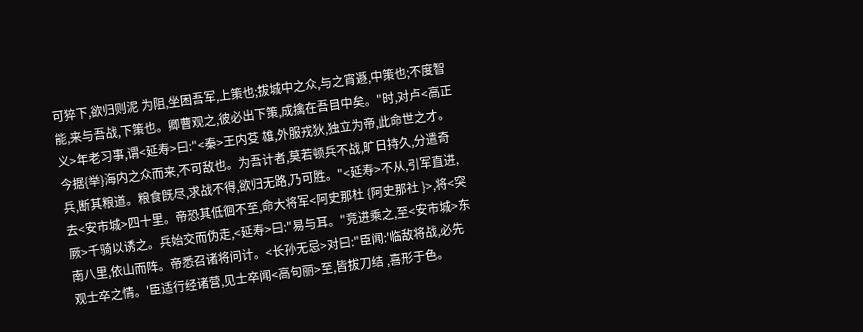可猝下,欲归则泥 为阻,坐困吾军,上策也;拔城中之众,与之宵遯,中策也;不度智能,来与吾战,下策也。卿曹观之,彼必出下策,成擒在吾目中矣。"时,对卢<高正义>年老习事,谓<延寿>曰:"<秦>王内芟 雄,外服戎狄,独立为帝,此命世之才。今据{举}海内之众而来,不可敌也。为吾计者,莫若顿兵不战,旷日持久,分遣奇兵,断其粮道。粮食旣尽,求战不得,欲归无路,乃可胜。"<延寿>不从,引军直进,去<安市城>四十里。帝恐其低徊不至,命大将军<阿史那杜 {阿史那社 }>,将<突厥>千骑以诱之。兵始交而伪走,<延寿>曰:"易与耳。"竞进乘之,至<安市城>东南八里,依山而阵。帝悉召诸将问计。<长孙无忌>对曰:"臣闻:'临敌将战,必先观士卒之情。'臣适行经诸营,见士卒闻<高句丽>至,皆拔刀结 ,喜形于色。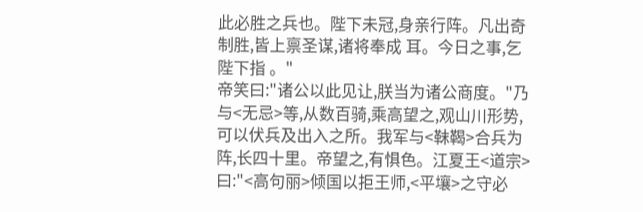此必胜之兵也。陛下未冠,身亲行阵。凡出奇制胜,皆上禀圣谋,诸将奉成 耳。今日之事,乞陛下指 。"
帝笑曰:"诸公以此见让,朕当为诸公商度。"乃与<无忌>等,从数百骑,乘高望之,观山川形势,可以伏兵及出入之所。我军与<靺鞨>合兵为阵,长四十里。帝望之,有惧色。江夏王<道宗>曰:"<高句丽>倾国以拒王师,<平壤>之守必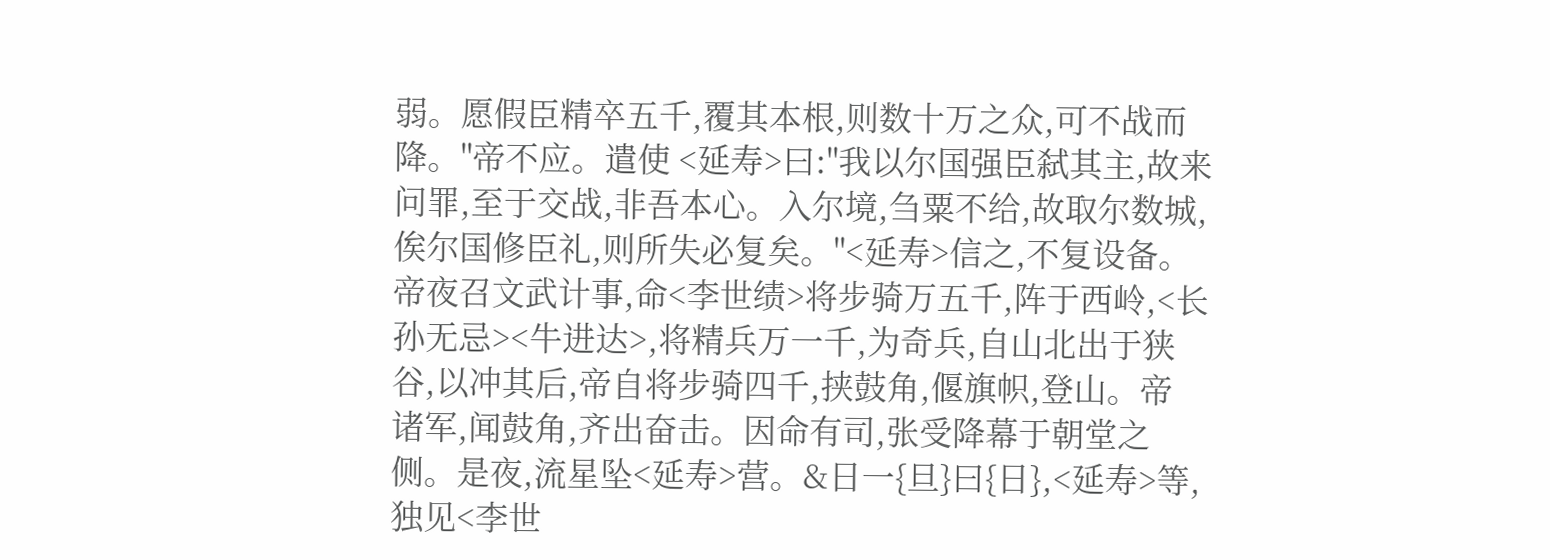弱。愿假臣精卒五千,覆其本根,则数十万之众,可不战而降。"帝不应。遣使 <延寿>曰:"我以尔国强臣弑其主,故来问罪,至于交战,非吾本心。入尔境,刍粟不给,故取尔数城,俟尔国修臣礼,则所失必复矣。"<延寿>信之,不复设备。帝夜召文武计事,命<李世绩>将步骑万五千,阵于西岭,<长孙无忌><牛进达>,将精兵万一千,为奇兵,自山北出于狭谷,以冲其后,帝自将步骑四千,挟鼓角,偃旗帜,登山。帝 诸军,闻鼓角,齐出奋击。因命有司,张受降幕于朝堂之侧。是夜,流星坠<延寿>营。&日一{旦}曰{日},<延寿>等,独见<李世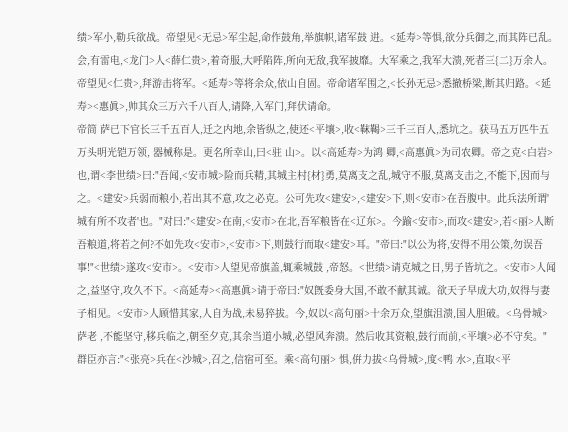绩>军小,勒兵欲战。帝望见<无忌>军尘起,命作鼓角,举旗帜,诸军鼓 进。<延寿>等惧,欲分兵御之,而其阵已乱。会,有雷电,<龙门>人<薛仁贵>,着奇服,大呼陷阵,所向无敌,我军披靡。大军乘之,我军大溃,死者三{二}万余人。帝望见<仁贵>,拜游击将军。<延寿>等将余众,依山自固。帝命诸军围之,<长孙无忌>悉撤桥梁,断其归路。<延寿><惠眞>,帅其众三万六千八百人,请降,入军门,拜伏请命。
帝简 萨已下官长三千五百人,迁之内地,余皆纵之,使还<平壤>,收<靺鞨>三千三百人,悉坑之。获马五万匹牛五万头明光铠万领, 器械称是。更名所幸山,曰<驻 山>。以<高延寿>为鸿 卿,<高惠眞>为司农卿。帝之克<白岩>也,谓<李世绩>曰:"吾闻,<安市城>险而兵精,其城主村{材}勇,莫离支之乱,城守不服,莫离支击之,不能下,因而与之。<建安>兵弱而粮小,若出其不意,攻之必克。公可先攻<建安>,<建安>下,则<安市>在吾腹中。此兵法所谓'城有所不攻者'也。"对曰:"<建安>在南,<安市>在北,吾军粮皆在<辽东>。今踰<安市>,而攻<建安>,若<丽>人断吾粮道,将若之何?不如先攻<安市>,<安市>下,则鼓行而取<建安>耳。"帝曰:"以公为将,安得不用公策,勿误吾事!"<世绩>遂攻<安市>。<安市>人望见帝旗盖,辄乘城鼓 ,帝怒。<世绩>请克城之日,男子皆坑之。<安市>人闻之,益坚守,攻久不下。<高延寿><高惠眞>请于帝曰:"奴旣委身大国,不敢不献其诚。欲天子早成大功,奴得与妻子相见。<安市>人顾惜其家,人自为战,未易猝拔。今,奴以<高句丽>十余万众,望旗沮溃,国人胆破。<乌骨城> 萨老 ,不能坚守,移兵临之,朝至夕克,其余当道小城,必望风奔溃。然后收其资粮,鼓行而前,<平壤>必不守矣。"
群臣亦言:"<张亮>兵在<沙城>,召之,信宿可至。乘<高句丽> 惧,倂力拔<乌骨城>,度<鸭 水>,直取<平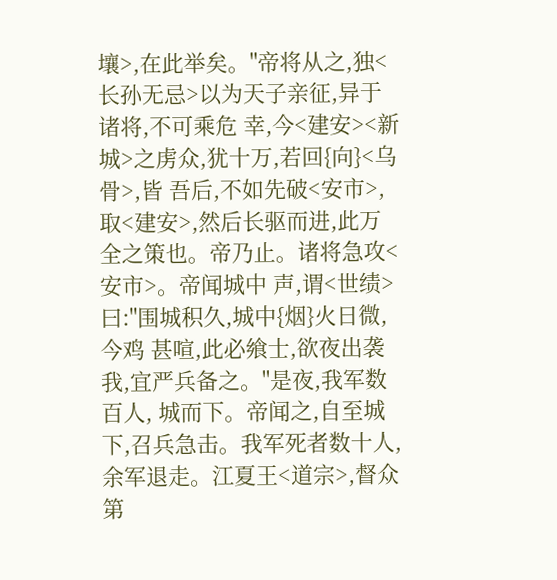壤>,在此举矣。"帝将从之,独<长孙无忌>以为天子亲征,异于诸将,不可乘危 幸,今<建安><新城>之虏众,犹十万,若回{向}<乌骨>,皆 吾后,不如先破<安市>,取<建安>,然后长驱而进,此万全之策也。帝乃止。诸将急攻<安市>。帝闻城中 声,谓<世绩>曰:"围城积久,城中{烟}火日微,今鸡 甚喧,此必飨士,欲夜出袭我,宜严兵备之。"是夜,我军数百人, 城而下。帝闻之,自至城下,召兵急击。我军死者数十人,余军退走。江夏王<道宗>,督众第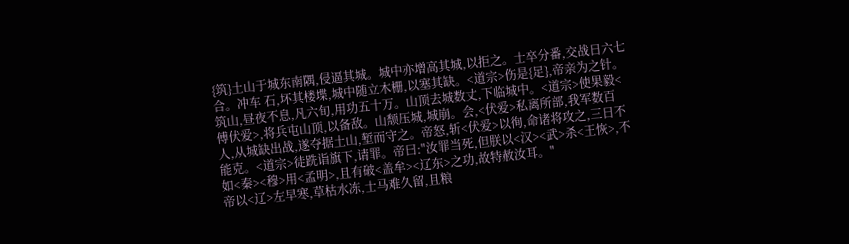{筑}土山于城东南隅,侵逼其城。城中亦增高其城,以拒之。士卒分番,交战日六七合。冲车 石,坏其楼堞,城中随立木栅,以塞其缺。<道宗>伤是{足},帝亲为之针。筑山,昼夜不息,凡六旬,用功五十万。山顶去城数丈,下临城中。<道宗>使果毅<傅伏爱>,将兵屯山顶,以备敌。山颓压城,城崩。会,<伏爱>私离所部,我军数百人,从城缺出战,遂夺据土山,堑而守之。帝怒,斩<伏爱>以徇,命诸将攻之,三日不能克。<道宗>徒跣诣旗下,请罪。帝曰:"汝罪当死,但朕以<汉><武>杀<王恢>,不如<秦><穆>用<孟明>,且有破<盖牟><辽东>之功,故特赦汝耳。"
帝以<辽>左早寒,草枯水冻,士马难久留,且粮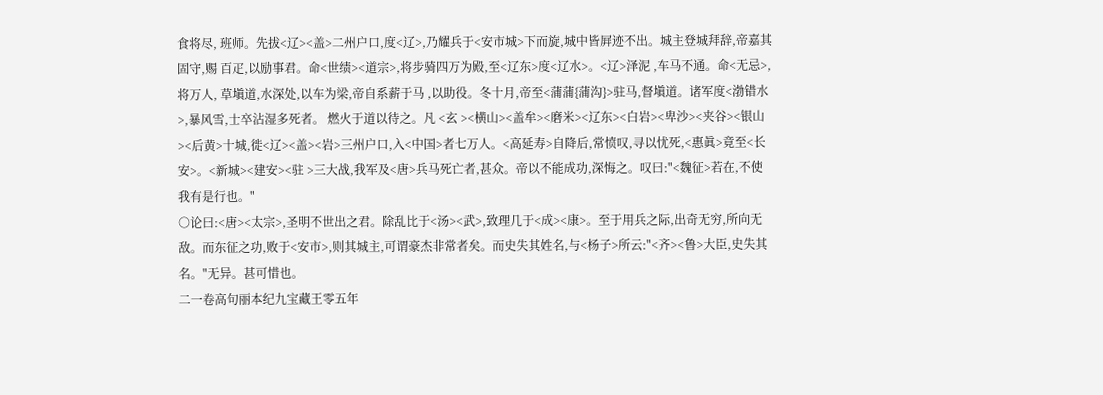食将尽, 班师。先拔<辽><盖>二州户口,度<辽>,乃耀兵于<安市城>下而旋,城中皆屛迹不出。城主登城拜辞,帝嘉其固守,赐 百疋,以励事君。命<世绩><道宗>,将步骑四万为殿,至<辽东>度<辽水>。<辽>泽泥 ,车马不通。命<无忌>,将万人, 草塡道,水深处,以车为梁,帝自系薪于马 ,以助役。冬十月,帝至<蒲蒲{蒲沟}>驻马,督塡道。诸军度<渤错水>,暴风雪,士卒沾湿多死者。 燃火于道以待之。凡 <玄 ><横山><盖牟><磨米><辽东><白岩><卑沙><夹谷><银山><后黄>十城,徙<辽><盖><岩>三州户口,入<中国>者七万人。<高延寿>自降后,常愤叹,寻以忧死,<惠眞>竟至<长安>。<新城><建安><驻 >三大战,我军及<唐>兵马死亡者,甚众。帝以不能成功,深悔之。叹曰:"<魏征>若在,不使我有是行也。"
○论曰:<唐><太宗>,圣明不世出之君。除乱比于<汤><武>,致理几于<成><康>。至于用兵之际,出奇无穷,所向无敌。而东征之功,败于<安市>,则其城主,可谓豪杰非常者矣。而史失其姓名,与<杨子>所云:"<齐><鲁>大臣,史失其名。"无异。甚可惜也。
二一卷高句丽本纪九宝藏王零五年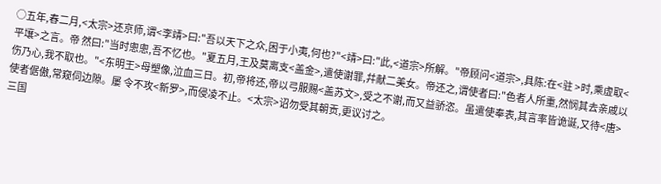○五年,春二月,<太宗>还京师,谓<李靖>曰:"吾以天下之众,困于小夷,何也?"<靖>曰:"此,<道宗>所解。"帝顾问<道宗>,具陈:在<驻 >时,乘虚取<平壤>之言。帝 然曰:"当时悤悤,吾不忆也。"夏五月,王及莫离支<盖金>,遣使谢罪,幷献二美女。帝还之,谓使者曰:"色者人所重,然悯其去亲戚以伤乃心,我不取也。"<东明王>母塑像,泣血三日。初,帝将还,帝以弓服赐<盖苏文>,受之不谢,而又益骄恣。虽遣使奉表,其言率皆诡诞,又待<唐>使者倨傲,常窥伺边隙。屡 令不攻<新罗>,而侵凌不止。<太宗>诏勿受其朝贡,更议讨之。
三国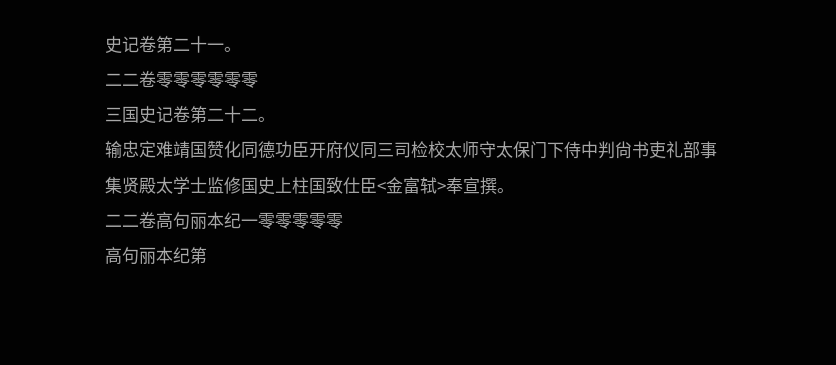史记卷第二十一。
二二卷零零零零零零
三国史记卷第二十二。
输忠定难靖国赞化同德功臣开府仪同三司检校太师守太保门下侍中判尙书吏礼部事集贤殿太学士监修国史上柱国致仕臣<金富轼>奉宣撰。
二二卷高句丽本纪一零零零零零
高句丽本纪第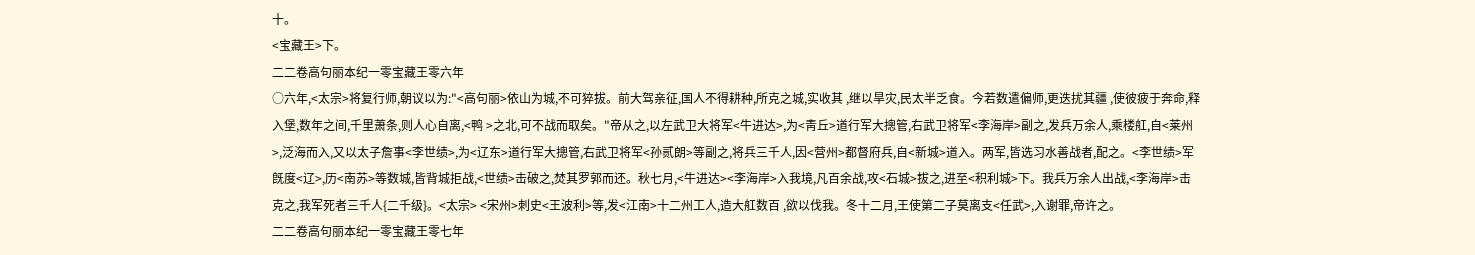十。
<宝藏王>下。
二二卷高句丽本纪一零宝藏王零六年
○六年,<太宗>将复行师,朝议以为:"<高句丽>依山为城,不可猝拔。前大驾亲征,国人不得耕种,所克之城,实收其 ,继以旱灾,民太半乏食。今若数遣偏师,更迭扰其疆 ,使彼疲于奔命,释 入堡,数年之间,千里萧条,则人心自离,<鸭 >之北,可不战而取矣。"帝从之,以左武卫大将军<牛进达>,为<靑丘>道行军大摠管,右武卫将军<李海岸>副之,发兵万余人,乘楼舡,自<莱州>,泛海而入,又以太子詹事<李世绩>,为<辽东>道行军大摠管,右武卫将军<孙贰朗>等副之,将兵三千人,因<营州>都督府兵,自<新城>道入。两军,皆选习水善战者,配之。<李世绩>军旣度<辽>,历<南苏>等数城,皆背城拒战,<世绩>击破之,焚其罗郭而还。秋七月,<牛进达><李海岸>入我境,凡百余战,攻<石城>拔之,进至<积利城>下。我兵万余人出战,<李海岸>击克之,我军死者三千人{二千级}。<太宗> <宋州>刺史<王波利>等,发<江南>十二州工人,造大舡数百 ,欲以伐我。冬十二月,王使第二子莫离支<任武>,入谢罪,帝许之。
二二卷高句丽本纪一零宝藏王零七年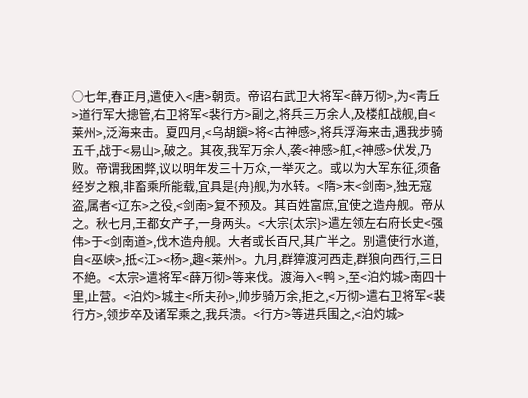○七年,春正月,遣使入<唐>朝贡。帝诏右武卫大将军<薛万彻>,为<靑丘>道行军大摠管,右卫将军<裴行方>副之,将兵三万余人,及楼舡战舰,自<莱州>,泛海来击。夏四月,<乌胡鎭>将<古神感>,将兵浮海来击,遇我步骑五千,战于<易山>,破之。其夜,我军万余人,袭<神感>舡,<神感>伏发,乃败。帝谓我困弊,议以明年发三十万众,一举灭之。或以为大军东征,须备经岁之粮,非畜乘所能载,宜具是{舟}舰,为水转。<隋>末<剑南>,独无寇盗,属者<辽东>之役,<剑南>复不预及。其百姓富庶,宜使之造舟舰。帝从之。秋七月,王都女产子,一身两头。<大宗{太宗}>遣左领左右府长史<强伟>于<剑南道>,伐木造舟舰。大者或长百尺,其广半之。别遣使行水道,自<巫峡>,抵<江><杨>,趣<莱州>。九月,群獐渡河西走,群狼向西行,三日不絶。<太宗>遣将军<薛万彻>等来伐。渡海入<鸭 >,至<泊灼城>南四十里,止营。<泊灼>城主<所夫孙>,帅步骑万余,拒之,<万彻>遣右卫将军<裴行方>,领步卒及诸军乘之,我兵溃。<行方>等进兵围之,<泊灼城>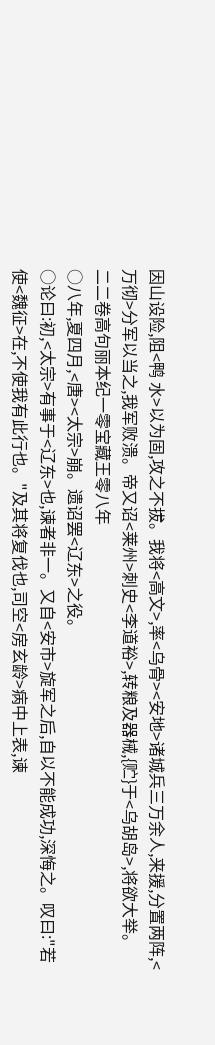因山设险,阻<鸭 水>以为固,攻之不拔。我将<高文>,率<乌骨><安地>诸城兵三万余人,来援,分置两阵,<万彻>分军以当之,我军败溃。帝又诏<莱州>刺史<李道裕>,转粮及器械,{贮}于<乌胡岛>,将欲大举。
二二卷高句丽本纪一零宝藏王零八年
○八年,夏四月,<唐><太宗>崩。遗诏罢<辽东>之役。
○论曰:初,<太宗>有事于<辽东>也,谏者非一。又自<安市>旋军之后,自以不能成功,深悔之。叹曰:"若使<魏征>在,不使我有此行也。"及其将复伐也,司空<房玄龄>病中上表,谏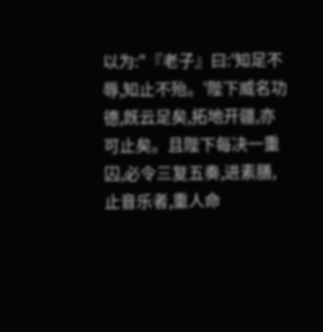以为:"『老子』曰:'知足不辱,知止不殆。'陛下威名功德,旣云足矣,拓地开疆,亦可止矣。且陛下每决一重囚,必令三复五奏,进素膳,止音乐者,重人命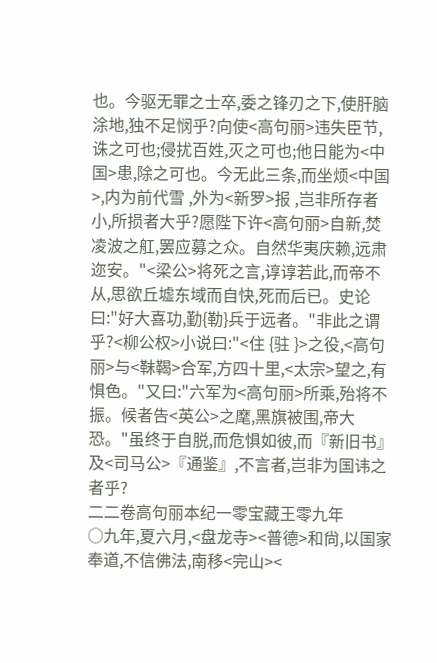也。今驱无罪之士卒,委之锋刃之下,使肝脑涂地,独不足悯乎?向使<高句丽>违失臣节,诛之可也;侵扰百姓,灭之可也;他日能为<中国>患,除之可也。今无此三条,而坐烦<中国>,内为前代雪 ,外为<新罗>报 ,岂非所存者小,所损者大乎?愿陛下许<高句丽>自新,焚凌波之舡,罢应募之众。自然华夷庆赖,远肃迩安。"<梁公>将死之言,谆谆若此,而帝不从,思欲丘墟东域而自快,死而后已。史论曰:"好大喜功,勤{勒}兵于远者。"非此之谓乎?<柳公权>小说曰:"<住 {驻 }>之役,<高句丽>与<靺鞨>合军,方四十里,<太宗>望之,有惧色。"又曰:"六军为<高句丽>所乘,殆将不振。候者告<英公>之麾,黑旗被围,帝大恐。"虽终于自脱,而危惧如彼,而『新旧书』及<司马公>『通鉴』,不言者,岂非为国讳之者乎?
二二卷高句丽本纪一零宝藏王零九年
○九年,夏六月,<盘龙寺><普德>和尙,以国家奉道,不信佛法,南移<完山><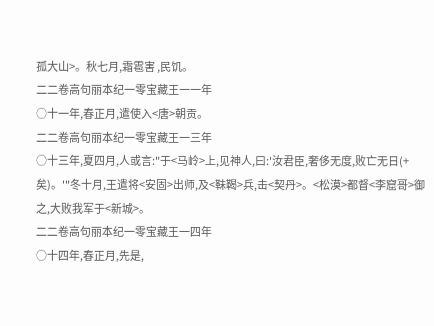孤大山>。秋七月,霜雹害 ,民饥。
二二卷高句丽本纪一零宝藏王一一年
○十一年,春正月,遣使入<唐>朝贡。
二二卷高句丽本纪一零宝藏王一三年
○十三年,夏四月,人或言:"于<马岭>上,见神人,曰:'汝君臣,奢侈无度,败亡无日(+矣)。'"冬十月,王遣将<安固>出师,及<靺鞨>兵,击<契丹>。<松漠>都督<李窟哥>御之,大败我军于<新城>。
二二卷高句丽本纪一零宝藏王一四年
○十四年,春正月,先是,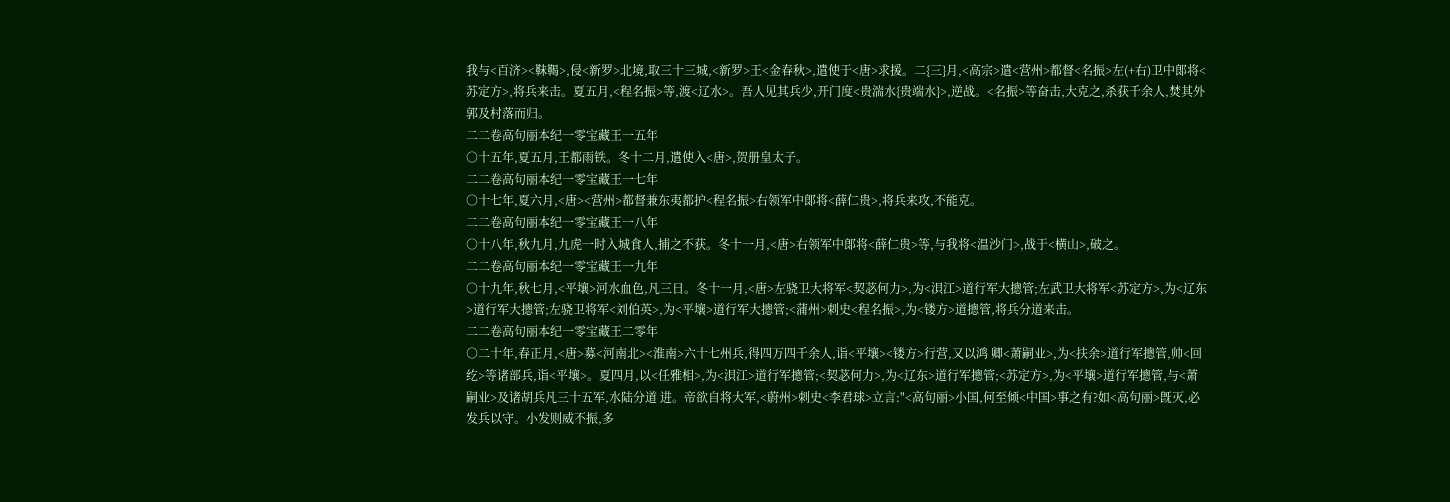我与<百济><靺鞨>,侵<新罗>北境,取三十三城,<新罗>王<金春秋>,遣使于<唐>求援。二{三}月,<高宗>遣<营州>都督<名振>左(+右)卫中郞将<苏定方>,将兵来击。夏五月,<程名振>等,渡<辽水>。吾人见其兵少,开门度<贵湍水{贵端水}>,逆战。<名振>等奋击,大克之,杀获千余人,焚其外郭及村落而归。
二二卷高句丽本纪一零宝藏王一五年
○十五年,夏五月,王都雨铁。冬十二月,遣使入<唐>,贺册皇太子。
二二卷高句丽本纪一零宝藏王一七年
○十七年,夏六月,<唐><营州>都督兼东夷都护<程名振>右领军中郞将<薛仁贵>,将兵来攻,不能克。
二二卷高句丽本纪一零宝藏王一八年
○十八年,秋九月,九虎一时入城食人,捕之不获。冬十一月,<唐>右领军中郞将<薛仁贵>等,与我将<温沙门>,战于<横山>,破之。
二二卷高句丽本纪一零宝藏王一九年
○十九年,秋七月,<平壤>河水血色,凡三日。冬十一月,<唐>左骁卫大将军<契苾何力>,为<浿江>道行军大摠管;左武卫大将军<苏定方>,为<辽东>道行军大摠管;左骁卫将军<刘伯英>,为<平壤>道行军大摠管;<蒲州>刺史<程名振>,为<镂方>道摠管,将兵分道来击。
二二卷高句丽本纪一零宝藏王二零年
○二十年,春正月,<唐>募<河南北><淮南>六十七州兵,得四万四千余人,诣<平壤><镂方>行营,又以鸿 卿<萧嗣业>,为<扶余>道行军摠管,帅<回纥>等诸部兵,诣<平壤>。夏四月,以<任雅相>,为<浿江>道行军摠管;<契苾何力>,为<辽东>道行军摠管;<苏定方>,为<平壤>道行军摠管,与<萧嗣业>及诸胡兵凡三十五军,水陆分道 进。帝欲自将大军,<蔚州>刺史<李君球>立言:"<高句丽>小国,何至倾<中国>事之有?如<高句丽>旣灭,必发兵以守。小发则威不振,多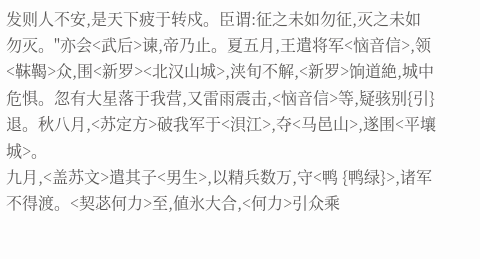发则人不安,是天下疲于转戍。臣谓:征之未如勿征,灭之未如勿灭。"亦会<武后>谏,帝乃止。夏五月,王遣将军<恼音信>,领<靺鞨>众,围<新罗><北汉山城>,浃旬不解,<新罗>饷道絶,城中危惧。忽有大星落于我营,又雷雨震击,<恼音信>等,疑骇别{引}退。秋八月,<苏定方>破我军于<浿江>,夺<马邑山>,遂围<平壤城>。
九月,<盖苏文>遣其子<男生>,以精兵数万,守<鸭 {鸭绿}>,诸军不得渡。<契苾何力>至,値氷大合,<何力>引众乘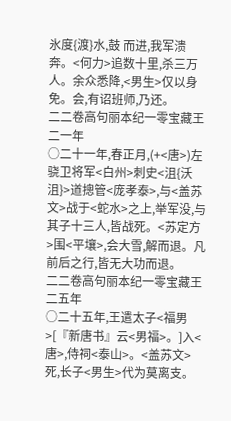氷度{渡}水,鼓 而进,我军溃奔。<何力>追数十里,杀三万人。余众悉降,<男生>仅以身免。会,有诏班师,乃还。
二二卷高句丽本纪一零宝藏王二一年
○二十一年,春正月,(+<唐>)左骁卫将军<白州>刺史<沮{沃沮}>道摠管<庞孝泰>,与<盖苏文>战于<蛇水>之上,举军没,与其子十三人,皆战死。<苏定方>围<平壤>,会大雪,解而退。凡前后之行,皆无大功而退。
二二卷高句丽本纪一零宝藏王二五年
○二十五年,王遣太子<福男>[『新唐书』云<男福>。]入<唐>,侍祠<泰山>。<盖苏文>死,长子<男生>代为莫离支。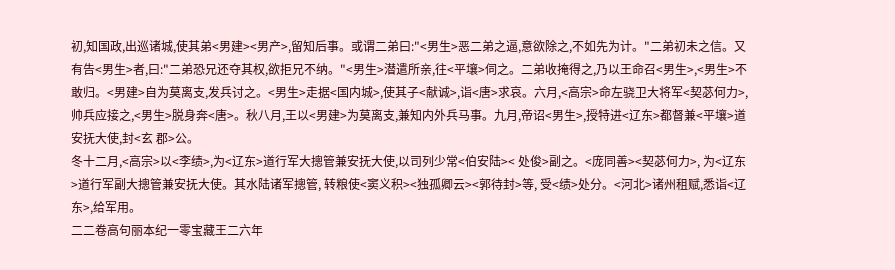初,知国政,出巡诸城,使其弟<男建><男产>,留知后事。或谓二弟曰:"<男生>恶二弟之逼,意欲除之,不如先为计。"二弟初未之信。又有告<男生>者,曰:"二弟恐兄还夺其权,欲拒兄不纳。"<男生>潜遣所亲,往<平壤>伺之。二弟收掩得之,乃以王命召<男生>,<男生>不敢归。<男建>自为莫离支,发兵讨之。<男生>走据<国内城>,使其子<献诚>,诣<唐>求哀。六月,<高宗>命左骁卫大将军<契苾何力>,帅兵应接之,<男生>脱身奔<唐>。秋八月,王以<男建>为莫离支,兼知内外兵马事。九月,帝诏<男生>,授特进<辽东>都督兼<平壤>道安抚大使,封<玄 郡>公。
冬十二月,<高宗>以<李绩>,为<辽东>道行军大摠管兼安抚大使,以司列少常<伯安陆>< 处俊>副之。<庞同善><契苾何力>, 为<辽东>道行军副大摠管兼安抚大使。其水陆诸军摠管, 转粮使<窦义积><独孤卿云><郭待封>等, 受<绩>处分。<河北>诸州租赋,悉诣<辽东>,给军用。
二二卷高句丽本纪一零宝藏王二六年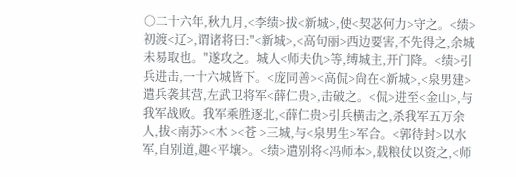○二十六年,秋九月,<李绩>拔<新城>,使<契苾何力>守之。<绩>初渡<辽>,谓诸将曰:"<新城>,<高句丽>西边要害,不先得之,余城未易取也。"遂攻之。城人<师夫仇>等,缚城主,开门降。<绩>引兵进击,一十六城皆下。<庞同善><高侃>尙在<新城>,<泉男建>遣兵袭其营,左武卫将军<薛仁贵>,击破之。<侃>进至<金山>,与我军战败。我军乘胜逐北,<薛仁贵>引兵横击之,杀我军五万余人,拔<南苏><木 ><苍 >三城,与<泉男生>军合。<郭待封>以水军,自别道,趣<平壤>。<绩>遣别将<冯师本>,载粮仗以资之,<师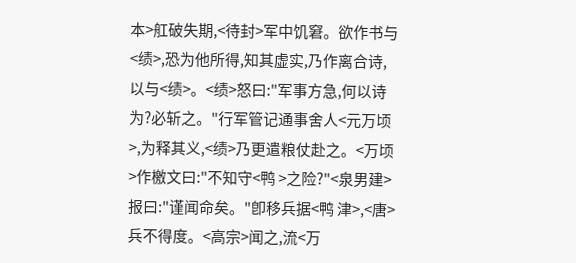本>舡破失期,<待封>军中饥窘。欲作书与<绩>,恐为他所得,知其虚实,乃作离合诗,以与<绩>。<绩>怒曰:"军事方急,何以诗为?必斩之。"行军管记通事舍人<元万顷>,为释其义,<绩>乃更遣粮仗赴之。<万顷>作檄文曰:"不知守<鸭 >之险?"<泉男建>报曰:"谨闻命矣。"卽移兵据<鸭 津>,<唐>兵不得度。<高宗>闻之,流<万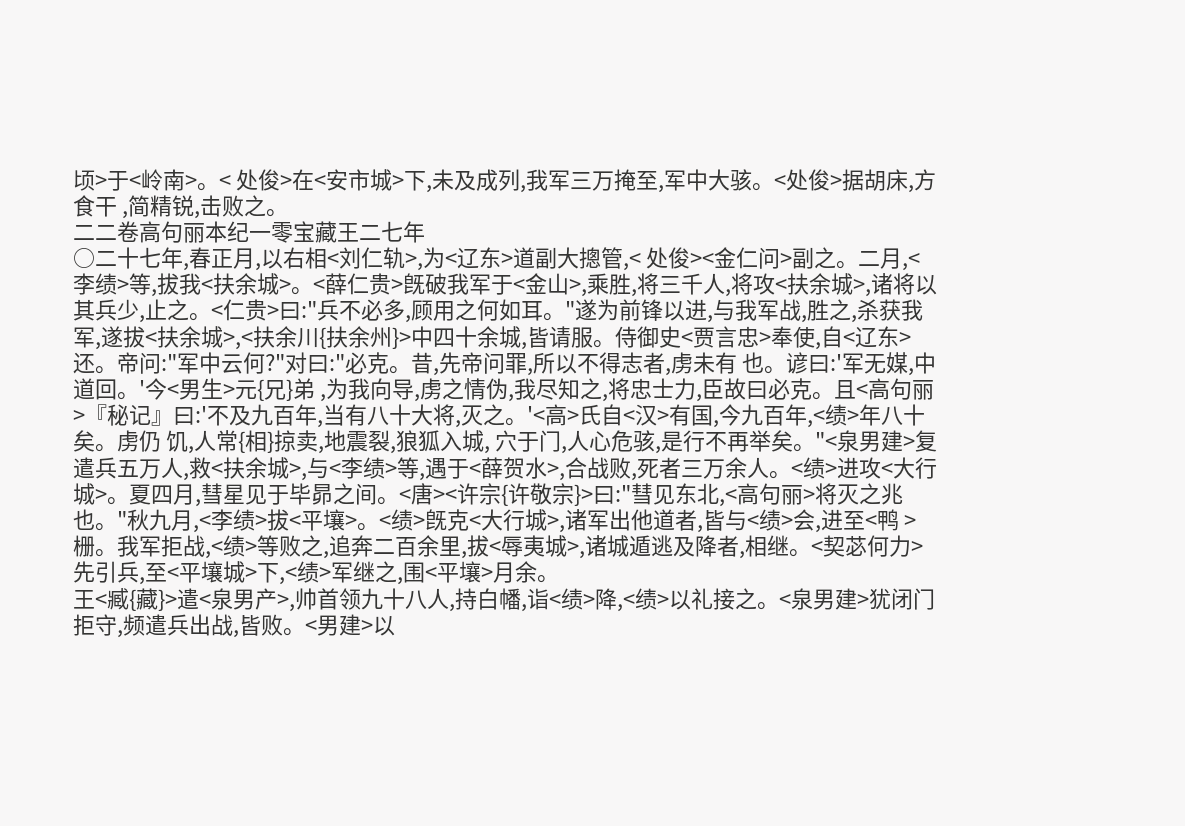顷>于<岭南>。< 处俊>在<安市城>下,未及成列,我军三万掩至,军中大骇。<处俊>据胡床,方食干 ,简精锐,击败之。
二二卷高句丽本纪一零宝藏王二七年
○二十七年,春正月,以右相<刘仁轨>,为<辽东>道副大摠管,< 处俊><金仁问>副之。二月,<李绩>等,拔我<扶余城>。<薛仁贵>旣破我军于<金山>,乘胜,将三千人,将攻<扶余城>,诸将以其兵少,止之。<仁贵>曰:"兵不必多,顾用之何如耳。"遂为前锋以进,与我军战,胜之,杀获我军,遂拔<扶余城>,<扶余川{扶余州}>中四十余城,皆请服。侍御史<贾言忠>奉使,自<辽东>还。帝问:"军中云何?"对曰:"必克。昔,先帝问罪,所以不得志者,虏未有 也。谚曰:'军无媒,中道回。'今<男生>元{兄}弟 ,为我向导,虏之情伪,我尽知之,将忠士力,臣故曰必克。且<高句丽>『秘记』曰:'不及九百年,当有八十大将,灭之。'<高>氏自<汉>有国,今九百年,<绩>年八十矣。虏仍 饥,人常{相}掠卖,地震裂,狼狐入城, 穴于门,人心危骇,是行不再举矣。"<泉男建>复遣兵五万人,救<扶余城>,与<李绩>等,遇于<薛贺水>,合战败,死者三万余人。<绩>进攻<大行城>。夏四月,彗星见于毕昴之间。<唐><许宗{许敬宗}>曰:"彗见东北,<高句丽>将灭之兆也。"秋九月,<李绩>拔<平壤>。<绩>旣克<大行城>,诸军出他道者,皆与<绩>会,进至<鸭 >栅。我军拒战,<绩>等败之,追奔二百余里,拔<辱夷城>,诸城遁逃及降者,相继。<契苾何力>先引兵,至<平壤城>下,<绩>军继之,围<平壤>月余。
王<臧{藏}>遣<泉男产>,帅首领九十八人,持白幡,诣<绩>降,<绩>以礼接之。<泉男建>犹闭门拒守,频遣兵出战,皆败。<男建>以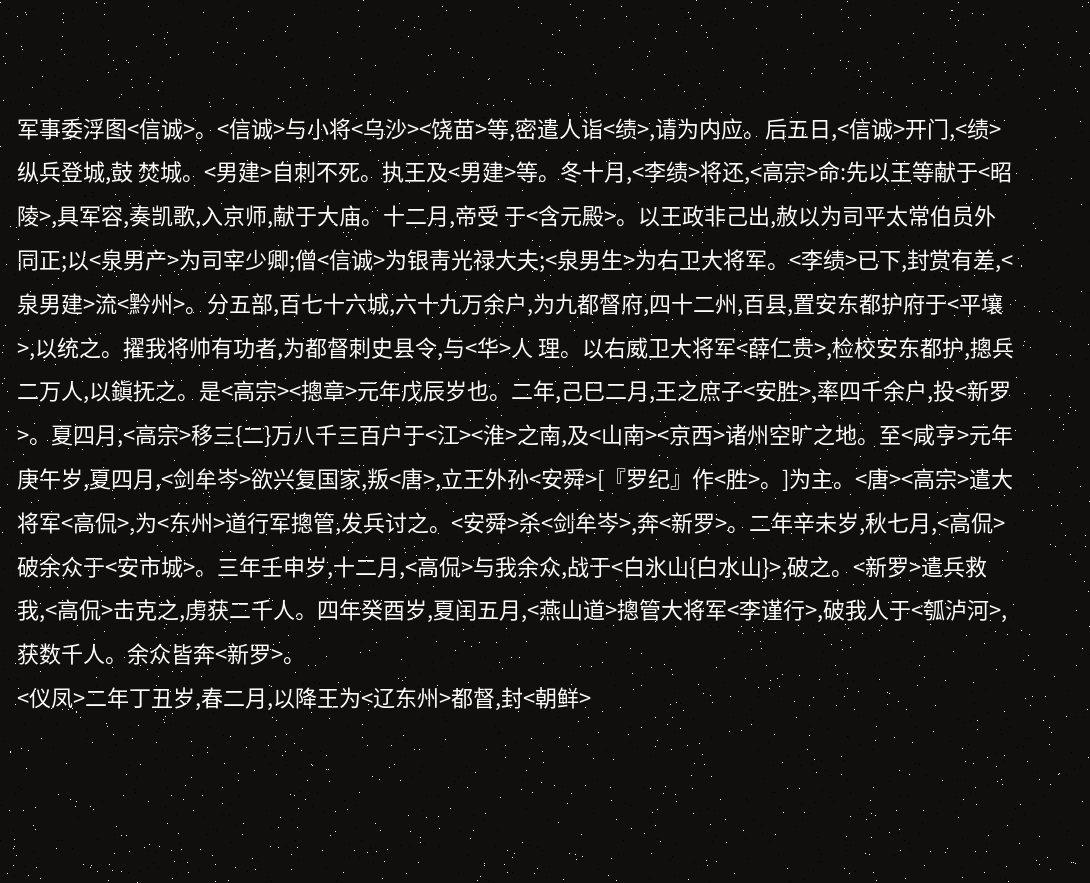军事委浮图<信诚>。<信诚>与小将<乌沙><饶苗>等,密遣人诣<绩>,请为内应。后五日,<信诚>开门,<绩>纵兵登城,鼓 焚城。<男建>自刺不死。执王及<男建>等。冬十月,<李绩>将还,<高宗>命:先以王等献于<昭陵>,具军容,奏凯歌,入京师,献于大庙。十二月,帝受 于<含元殿>。以王政非己出,赦以为司平太常伯员外同正;以<泉男产>为司宰少卿;僧<信诚>为银靑光禄大夫;<泉男生>为右卫大将军。<李绩>已下,封赏有差,<泉男建>流<黔州>。分五部,百七十六城,六十九万余户,为九都督府,四十二州,百县,置安东都护府于<平壤>,以统之。擢我将帅有功者,为都督刺史县令,与<华>人 理。以右威卫大将军<薛仁贵>,检校安东都护,摠兵二万人,以鎭抚之。是<高宗><摠章>元年戊辰岁也。二年,己巳二月,王之庶子<安胜>,率四千余户,投<新罗>。夏四月,<高宗>移三{二}万八千三百户于<江><淮>之南,及<山南><京西>诸州空旷之地。至<咸亨>元年庚午岁,夏四月,<剑牟岑>欲兴复国家,叛<唐>,立王外孙<安舜>[『罗纪』作<胜>。]为主。<唐><高宗>遣大将军<高侃>,为<东州>道行军摠管,发兵讨之。<安舜>杀<剑牟岑>,奔<新罗>。二年辛未岁,秋七月,<高侃>破余众于<安市城>。三年壬申岁,十二月,<高侃>与我余众,战于<白氷山{白水山}>,破之。<新罗>遣兵救我,<高侃>击克之,虏获二千人。四年癸酉岁,夏闰五月,<燕山道>摠管大将军<李谨行>,破我人于<瓠泸河>, 获数千人。余众皆奔<新罗>。
<仪凤>二年丁丑岁,春二月,以降王为<辽东州>都督,封<朝鲜>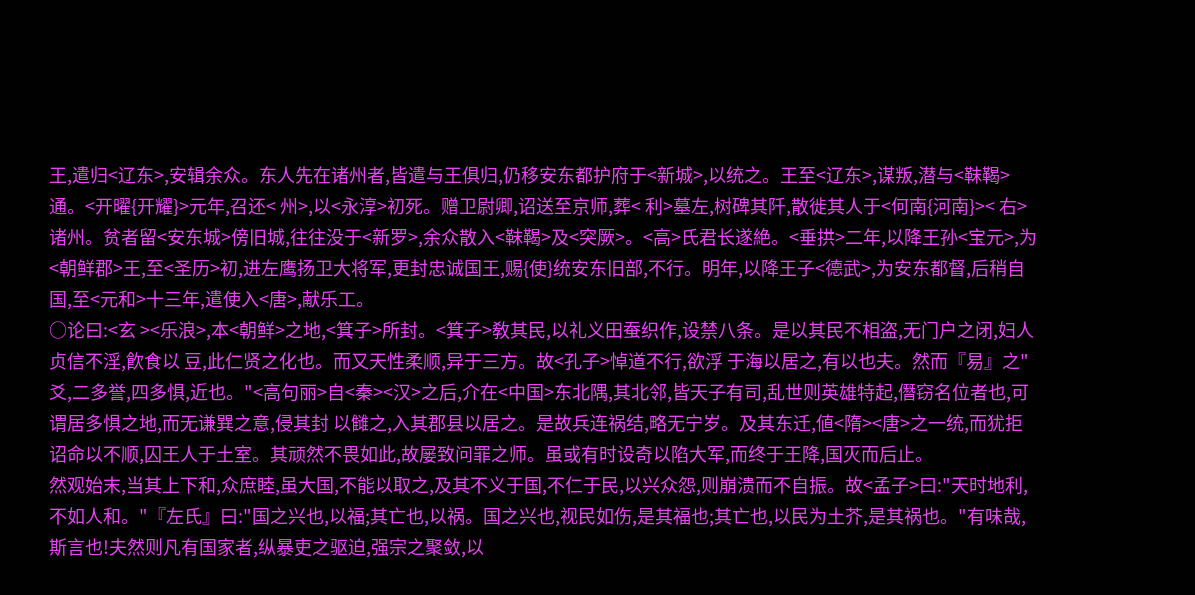王,遣归<辽东>,安辑余众。东人先在诸州者,皆遣与王俱归,仍移安东都护府于<新城>,以统之。王至<辽东>,谋叛,潜与<靺鞨>通。<开曜{开耀}>元年,召还< 州>,以<永淳>初死。赠卫尉卿,诏送至京师,葬< 利>墓左,树碑其阡,散徙其人于<何南{河南}>< 右>诸州。贫者留<安东城>傍旧城,往往没于<新罗>,余众散入<靺鞨>及<突厥>。<高>氏君长遂絶。<垂拱>二年,以降王孙<宝元>,为<朝鲜郡>王,至<圣历>初,进左鹰扬卫大将军,更封忠诚国王,赐{使}统安东旧部,不行。明年,以降王子<德武>,为安东都督,后稍自国,至<元和>十三年,遣使入<唐>,献乐工。
○论曰:<玄 ><乐浪>,本<朝鲜>之地,<箕子>所封。<箕子>敎其民,以礼义田蚕织作,设禁八条。是以其民不相盗,无门户之闭,妇人贞信不淫,飮食以 豆,此仁贤之化也。而又天性柔顺,异于三方。故<孔子>悼道不行,欲浮 于海以居之,有以也夫。然而『易』之"爻,二多誉,四多惧,近也。"<高句丽>自<秦><汉>之后,介在<中国>东北隅,其北邻,皆天子有司,乱世则英雄特起,僭窃名位者也,可谓居多惧之地,而无谦巽之意,侵其封 以雠之,入其郡县以居之。是故兵连祸结,略无宁岁。及其东迁,値<隋><唐>之一统,而犹拒诏命以不顺,囚王人于土室。其顽然不畏如此,故屡致问罪之师。虽或有时设奇以陷大军,而终于王降,国灭而后止。
然观始末,当其上下和,众庶睦,虽大国,不能以取之,及其不义于国,不仁于民,以兴众怨,则崩溃而不自振。故<孟子>曰:"天时地利,不如人和。"『左氏』曰:"国之兴也,以福;其亡也,以祸。国之兴也,视民如伤,是其福也;其亡也,以民为土芥,是其祸也。"有味哉,斯言也!夫然则凡有国家者,纵暴吏之驱迫,强宗之聚敛,以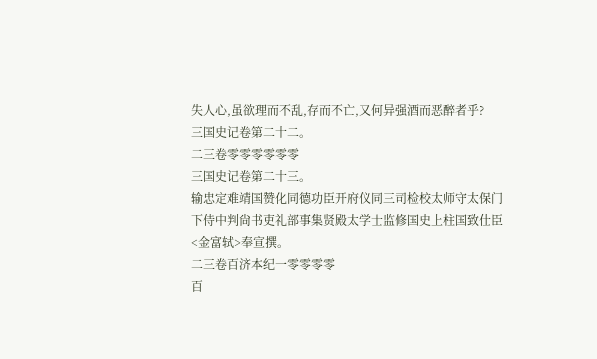失人心,虽欲理而不乱,存而不亡,又何异强酒而恶醉者乎?
三国史记卷第二十二。
二三卷零零零零零零
三国史记卷第二十三。
输忠定难靖国赞化同德功臣开府仪同三司检校太师守太保门下侍中判尙书吏礼部事集贤殿太学士监修国史上柱国致仕臣<金富轼>奉宣撰。
二三卷百济本纪一零零零零
百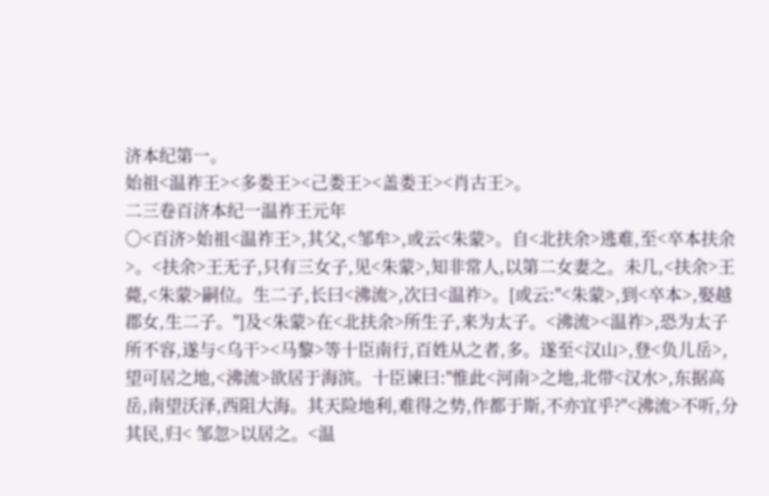济本纪第一。
始祖<温祚王><多娄王><己娄王><盖娄王><肖古王>。
二三卷百济本纪一温祚王元年
○<百济>始祖<温祚王>,其父,<邹牟>,或云<朱蒙>。自<北扶余>逃难,至<卒本扶余>。<扶余>王无子,只有三女子,见<朱蒙>,知非常人,以第二女妻之。未几,<扶余>王薨,<朱蒙>嗣位。生二子,长曰<沸流>,次曰<温祚>。[或云:"<朱蒙>,到<卒本>,娶越郡女,生二子。"]及<朱蒙>在<北扶余>所生子,来为太子。<沸流><温祚>,恐为太子所不容,遂与<乌干><马黎>等十臣南行,百姓从之者,多。遂至<汉山>,登<负儿岳>,望可居之地,<沸流>欲居于海滨。十臣谏曰:"惟此<河南>之地,北带<汉水>,东据高岳,南望沃泽,西阻大海。其天险地利,难得之势,作都于斯,不亦宜乎?"<沸流>不听,分其民,归< 邹忽>以居之。<温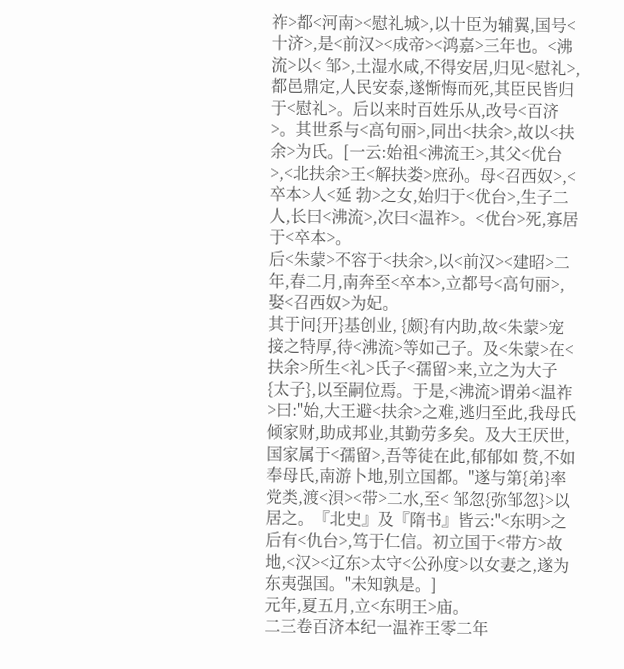祚>都<河南><慰礼城>,以十臣为辅翼,国号<十济>,是<前汉><成帝><鸿嘉>三年也。<沸流>以< 邹>,土湿水咸,不得安居,归见<慰礼>,都邑鼎定,人民安泰,遂惭悔而死,其臣民皆归于<慰礼>。后以来时百姓乐从,改号<百济>。其世系与<高句丽>,同出<扶余>,故以<扶余>为氏。[一云:始祖<沸流王>,其父<优台>,<北扶余>王<解扶娄>庶孙。母<召西奴>,<卒本>人<延 勃>之女,始归于<优台>,生子二人,长曰<沸流>,次曰<温祚>。<优台>死,寡居于<卒本>。
后<朱蒙>不容于<扶余>,以<前汉><建昭>二年,春二月,南奔至<卒本>,立都号<高句丽>,娶<召西奴>为妃。
其于问{开}基创业, {颇}有内助,故<朱蒙>宠接之特厚,待<沸流>等如己子。及<朱蒙>在<扶余>所生<礼>氏子<孺留>来,立之为大子{太子},以至嗣位焉。于是,<沸流>谓弟<温祚>曰:"始,大王避<扶余>之难,逃归至此,我母氏倾家财,助成邦业,其勤劳多矣。及大王厌世,国家属于<孺留>,吾等徒在此,郁郁如 赘,不如奉母氏,南游卜地,别立国都。"遂与第{弟}率党类,渡<浿><带>二水,至< 邹忽{弥邹忽}>以居之。『北史』及『隋书』皆云:"<东明>之后有<仇台>,笃于仁信。初立国于<带方>故地,<汉><辽东>太守<公孙度>以女妻之,遂为东夷强国。"未知孰是。]
元年,夏五月,立<东明王>庙。
二三卷百济本纪一温祚王零二年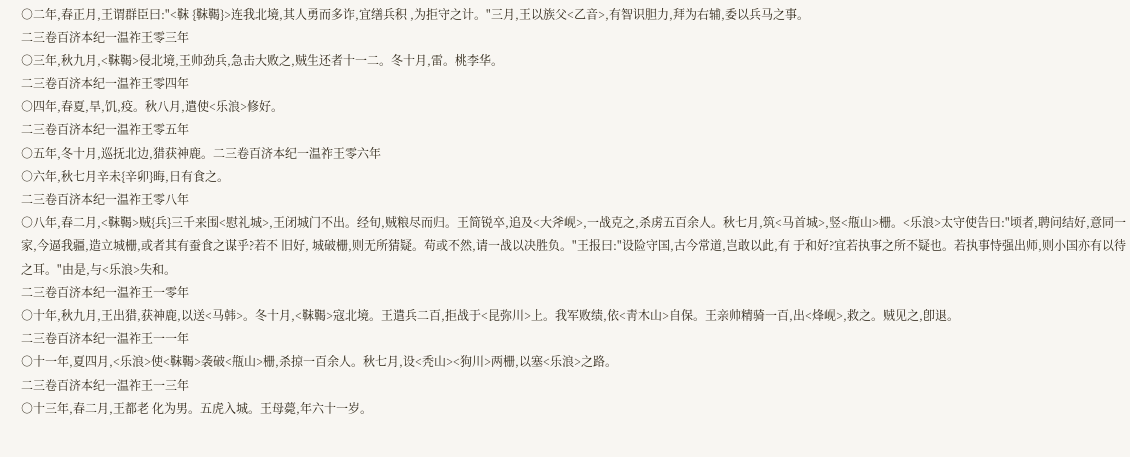○二年,春正月,王谓群臣曰:"<靺 {靺鞨}>连我北境,其人勇而多诈,宜缮兵积 ,为拒守之计。"三月,王以族父<乙音>,有智识胆力,拜为右辅,委以兵马之事。
二三卷百济本纪一温祚王零三年
○三年,秋九月,<靺鞨>侵北境,王帅劲兵,急击大败之,贼生还者十一二。冬十月,雷。桃李华。
二三卷百济本纪一温祚王零四年
○四年,春夏,旱,饥,疫。秋八月,遣使<乐浪>修好。
二三卷百济本纪一温祚王零五年
○五年,冬十月,巡抚北边,猎获神鹿。二三卷百济本纪一温祚王零六年
○六年,秋七月辛未{辛卯}晦,日有食之。
二三卷百济本纪一温祚王零八年
○八年,春二月,<靺鞨>贼{兵}三千来围<慰礼城>,王闭城门不出。经旬,贼粮尽而归。王简锐卒,追及<大斧岘>,一战克之,杀虏五百余人。秋七月,筑<马首城>,竖<甁山>栅。<乐浪>太守使告曰:"顷者,聘问结好,意同一家,今逼我疆,造立城栅,或者其有蚕食之谋乎?若不 旧好, 城破栅,则无所猜疑。苟或不然,请一战以决胜负。"王报曰:"设险守国,古今常道,岂敢以此,有 于和好?宜若执事之所不疑也。若执事恃强出师,则小国亦有以待之耳。"由是,与<乐浪>失和。
二三卷百济本纪一温祚王一零年
○十年,秋九月,王出猎,获神鹿,以送<马韩>。冬十月,<靺鞨>寇北境。王遣兵二百,拒战于<昆弥川>上。我军败绩,依<靑木山>自保。王亲帅精骑一百,出<烽岘>,救之。贼见之,卽退。
二三卷百济本纪一温祚王一一年
○十一年,夏四月,<乐浪>使<靺鞨>袭破<甁山>栅,杀掠一百余人。秋七月,设<秃山><狗川>两栅,以塞<乐浪>之路。
二三卷百济本纪一温祚王一三年
○十三年,春二月,王都老 化为男。五虎入城。王母薨,年六十一岁。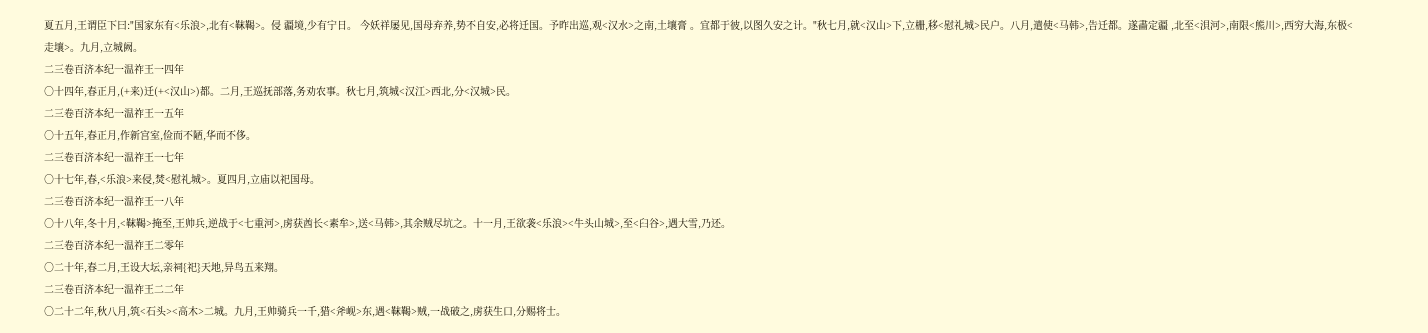夏五月,王谓臣下曰:"国家东有<乐浪>,北有<靺鞨>。侵 疆境,少有宁日。 今妖祥屡见,国母弃养,势不自安,必将迁国。予昨出巡,观<汉水>之南,土壤膏 。宜都于彼,以图久安之计。"秋七月,就<汉山>下,立栅,移<慰礼城>民户。八月,遣使<马韩>,告迁都。遂畵定疆 ,北至<浿河>,南限<熊川>,西穷大海,东极<走壤>。九月,立城阙。
二三卷百济本纪一温祚王一四年
○十四年,春正月,(+来)迁(+<汉山>)都。二月,王巡抚部落,务劝农事。秋七月,筑城<汉江>西北,分<汉城>民。
二三卷百济本纪一温祚王一五年
○十五年,春正月,作新宫室,俭而不陋,华而不侈。
二三卷百济本纪一温祚王一七年
○十七年,春,<乐浪>来侵,焚<慰礼城>。夏四月,立庙以祀国母。
二三卷百济本纪一温祚王一八年
○十八年,冬十月,<靺鞨>掩至,王帅兵,逆战于<七重河>,虏获酋长<素牟>,送<马韩>,其余贼尽坑之。十一月,王欲袭<乐浪><牛头山城>,至<臼谷>,遇大雪,乃还。
二三卷百济本纪一温祚王二零年
○二十年,春二月,王设大坛,亲祠{祀}天地,异鸟五来翔。
二三卷百济本纪一温祚王二二年
○二十二年,秋八月,筑<石头><高木>二城。九月,王帅骑兵一千,猎<斧岘>东,遇<靺鞨>贼,一战破之,虏获生口,分赐将士。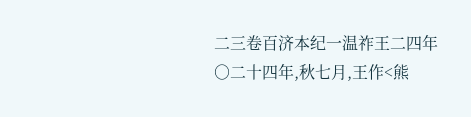二三卷百济本纪一温祚王二四年
○二十四年,秋七月,王作<熊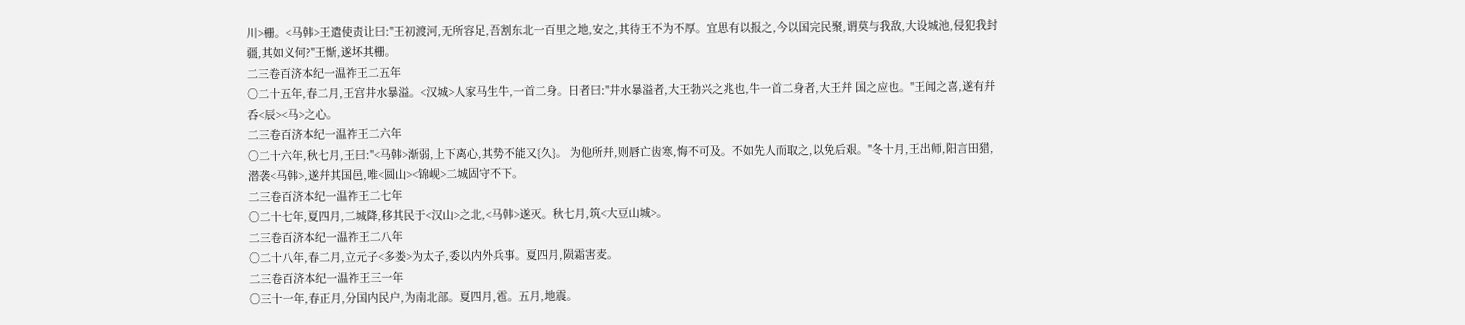川>栅。<马韩>王遣使责让曰:"王初渡河,无所容足,吾割东北一百里之地,安之,其待王不为不厚。宜思有以报之,今以国完民聚,谓莫与我敌,大设城池,侵犯我封疆,其如义何?"王惭,遂坏其栅。
二三卷百济本纪一温祚王二五年
○二十五年,春二月,王宫井水暴溢。<汉城>人家马生牛,一首二身。日者曰:"井水暴溢者,大王勃兴之兆也,牛一首二身者,大王幷 国之应也。"王闻之喜,遂有幷呑<辰><马>之心。
二三卷百济本纪一温祚王二六年
○二十六年,秋七月,王曰:"<马韩>渐弱,上下离心,其势不能又{久}。 为他所幷,则唇亡齿寒,悔不可及。不如先人而取之,以免后艰。"冬十月,王出师,阳言田猎,潜袭<马韩>,遂幷其国邑,唯<圆山><锦岘>二城固守不下。
二三卷百济本纪一温祚王二七年
○二十七年,夏四月,二城降,移其民于<汉山>之北,<马韩>遂灭。秋七月,筑<大豆山城>。
二三卷百济本纪一温祚王二八年
○二十八年,春二月,立元子<多娄>为太子,委以内外兵事。夏四月,陨霜害麦。
二三卷百济本纪一温祚王三一年
○三十一年,春正月,分国内民户,为南北部。夏四月,雹。五月,地震。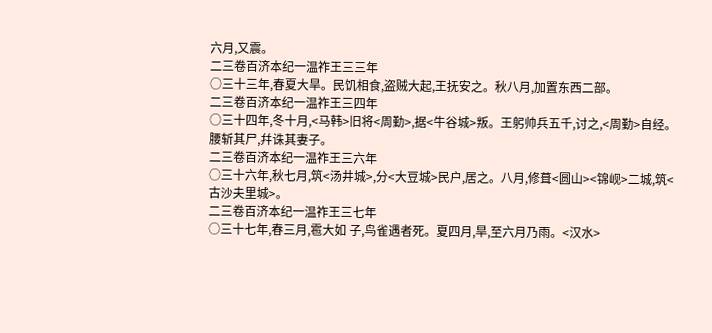六月,又震。
二三卷百济本纪一温祚王三三年
○三十三年,春夏大旱。民饥相食,盗贼大起,王抚安之。秋八月,加置东西二部。
二三卷百济本纪一温祚王三四年
○三十四年,冬十月,<马韩>旧将<周勤>,据<牛谷城>叛。王躬帅兵五千,讨之,<周勤>自经。腰斩其尸,幷诛其妻子。
二三卷百济本纪一温祚王三六年
○三十六年,秋七月,筑<汤井城>,分<大豆城>民户,居之。八月,修葺<圆山><锦岘>二城,筑<古沙夫里城>。
二三卷百济本纪一温祚王三七年
○三十七年,春三月,雹大如 子,鸟雀遇者死。夏四月,旱,至六月乃雨。<汉水>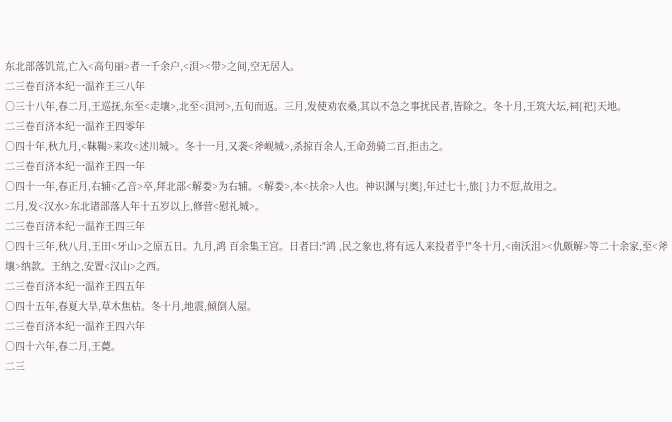东北部落饥荒,亡入<高句丽>者一千余户,<浿><带>之间,空无居人。
二三卷百济本纪一温祚王三八年
○三十八年,春二月,王巡抚,东至<走壤>,北至<浿河>,五旬而返。三月,发使劝农桑,其以不急之事扰民者,皆除之。冬十月,王筑大坛,祠{祀}天地。
二三卷百济本纪一温祚王四零年
○四十年,秋九月,<靺鞨>来攻<述川城>。冬十一月,又袭<斧岘城>,杀掠百余人,王命劲骑二百,拒击之。
二三卷百济本纪一温祚王四一年
○四十一年,春正月,右辅<乙音>卒,拜北部<解娄>为右辅。<解娄>,本<扶余>人也。神识渊与{奥},年过七十,旅{ }力不愆,故用之。
二月,发<汉水>东北诸部落人年十五岁以上,修营<慰礼城>。
二三卷百济本纪一温祚王四三年
○四十三年,秋八月,王田<牙山>之原五日。九月,鸿 百余集王宫。日者曰:"鸿 ,民之象也,将有远人来投者乎!"冬十月,<南沃沮><仇颇解>等二十余家,至<斧壤>纳款。王纳之,安置<汉山>之西。
二三卷百济本纪一温祚王四五年
○四十五年,春夏大旱,草木焦枯。冬十月,地震,倾倒人屋。
二三卷百济本纪一温祚王四六年
○四十六年,春二月,王薨。
二三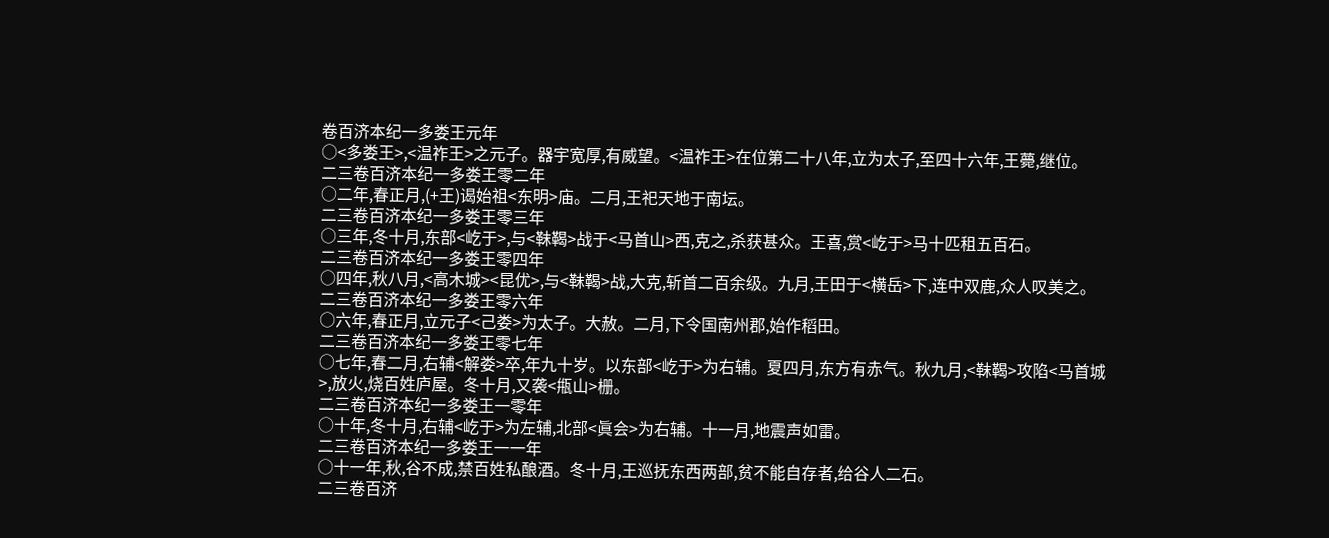卷百济本纪一多娄王元年
○<多娄王>,<温祚王>之元子。器宇宽厚,有威望。<温祚王>在位第二十八年,立为太子,至四十六年,王薨,继位。
二三卷百济本纪一多娄王零二年
○二年,春正月,(+王)谒始祖<东明>庙。二月,王祀天地于南坛。
二三卷百济本纪一多娄王零三年
○三年,冬十月,东部<屹于>,与<靺鞨>战于<马首山>西,克之,杀获甚众。王喜,赏<屹于>马十匹租五百石。
二三卷百济本纪一多娄王零四年
○四年,秋八月,<高木城><昆优>,与<靺鞨>战,大克,斩首二百余级。九月,王田于<横岳>下,连中双鹿,众人叹美之。
二三卷百济本纪一多娄王零六年
○六年,春正月,立元子<己娄>为太子。大赦。二月,下令国南州郡,始作稻田。
二三卷百济本纪一多娄王零七年
○七年,春二月,右辅<解娄>卒,年九十岁。以东部<屹于>为右辅。夏四月,东方有赤气。秋九月,<靺鞨>攻陷<马首城>,放火,烧百姓庐屋。冬十月,又袭<甁山>栅。
二三卷百济本纪一多娄王一零年
○十年,冬十月,右辅<屹于>为左辅,北部<眞会>为右辅。十一月,地震声如雷。
二三卷百济本纪一多娄王一一年
○十一年,秋,谷不成,禁百姓私酿酒。冬十月,王巡抚东西两部,贫不能自存者,给谷人二石。
二三卷百济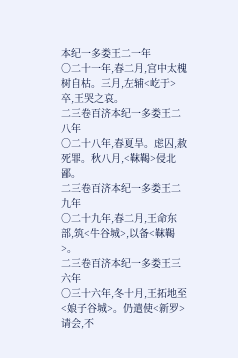本纪一多娄王二一年
○二十一年,春二月,宫中太槐树自枯。三月,左辅<屹于>卒,王哭之哀。
二三卷百济本纪一多娄王二八年
○二十八年,春夏旱。虑囚,赦死罪。秋八月,<靺鞨>侵北鄙。
二三卷百济本纪一多娄王二九年
○二十九年,春二月,王命东部,筑<牛谷城>,以备<靺鞨>。
二三卷百济本纪一多娄王三六年
○三十六年,冬十月,王拓地至<娘子谷城>。仍遣使<新罗>请会,不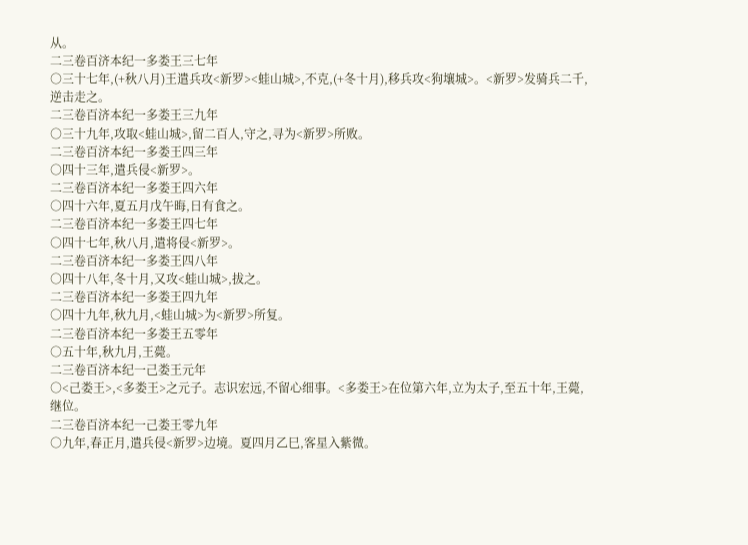从。
二三卷百济本纪一多娄王三七年
○三十七年,(+秋八月)王遣兵攻<新罗><蛙山城>,不克,(+冬十月),移兵攻<狗壤城>。<新罗>发骑兵二千,逆击走之。
二三卷百济本纪一多娄王三九年
○三十九年,攻取<蛙山城>,留二百人,守之,寻为<新罗>所败。
二三卷百济本纪一多娄王四三年
○四十三年,遣兵侵<新罗>。
二三卷百济本纪一多娄王四六年
○四十六年,夏五月戊午晦,日有食之。
二三卷百济本纪一多娄王四七年
○四十七年,秋八月,遣将侵<新罗>。
二三卷百济本纪一多娄王四八年
○四十八年,冬十月,又攻<蛙山城>,拔之。
二三卷百济本纪一多娄王四九年
○四十九年,秋九月,<蛙山城>为<新罗>所复。
二三卷百济本纪一多娄王五零年
○五十年,秋九月,王薨。
二三卷百济本纪一己娄王元年
○<己娄王>,<多娄王>之元子。志识宏远,不留心细事。<多娄王>在位第六年,立为太子,至五十年,王薨,继位。
二三卷百济本纪一己娄王零九年
○九年,春正月,遣兵侵<新罗>边境。夏四月乙巳,客星入紫微。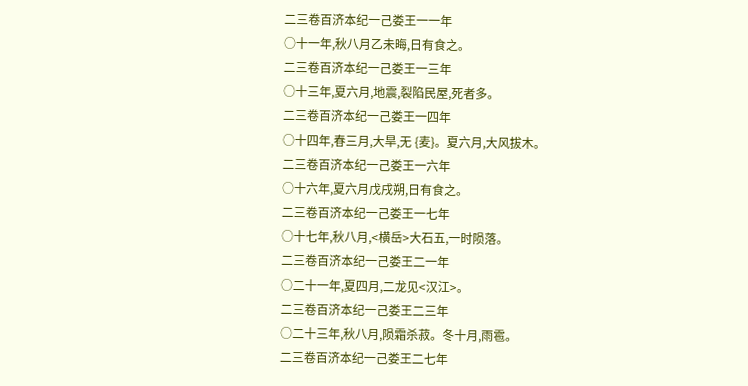二三卷百济本纪一己娄王一一年
○十一年,秋八月乙未晦,日有食之。
二三卷百济本纪一己娄王一三年
○十三年,夏六月,地震,裂陷民屋,死者多。
二三卷百济本纪一己娄王一四年
○十四年,春三月,大旱,无 {麦}。夏六月,大风拔木。
二三卷百济本纪一己娄王一六年
○十六年,夏六月戊戌朔,日有食之。
二三卷百济本纪一己娄王一七年
○十七年,秋八月,<横岳>大石五,一时陨落。
二三卷百济本纪一己娄王二一年
○二十一年,夏四月,二龙见<汉江>。
二三卷百济本纪一己娄王二三年
○二十三年,秋八月,陨霜杀菽。冬十月,雨雹。
二三卷百济本纪一己娄王二七年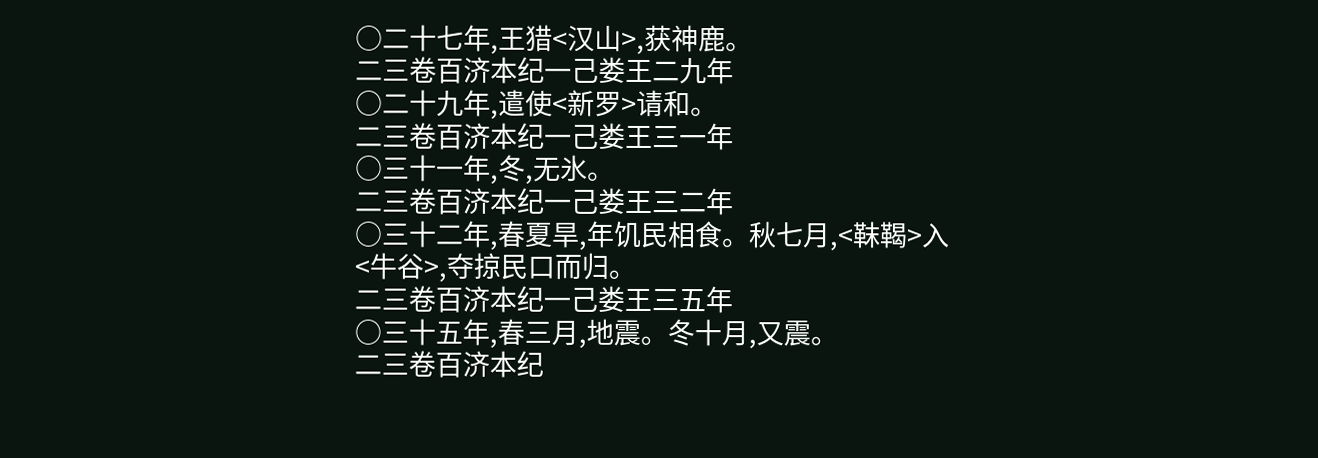○二十七年,王猎<汉山>,获神鹿。
二三卷百济本纪一己娄王二九年
○二十九年,遣使<新罗>请和。
二三卷百济本纪一己娄王三一年
○三十一年,冬,无氷。
二三卷百济本纪一己娄王三二年
○三十二年,春夏旱,年饥民相食。秋七月,<靺鞨>入<牛谷>,夺掠民口而归。
二三卷百济本纪一己娄王三五年
○三十五年,春三月,地震。冬十月,又震。
二三卷百济本纪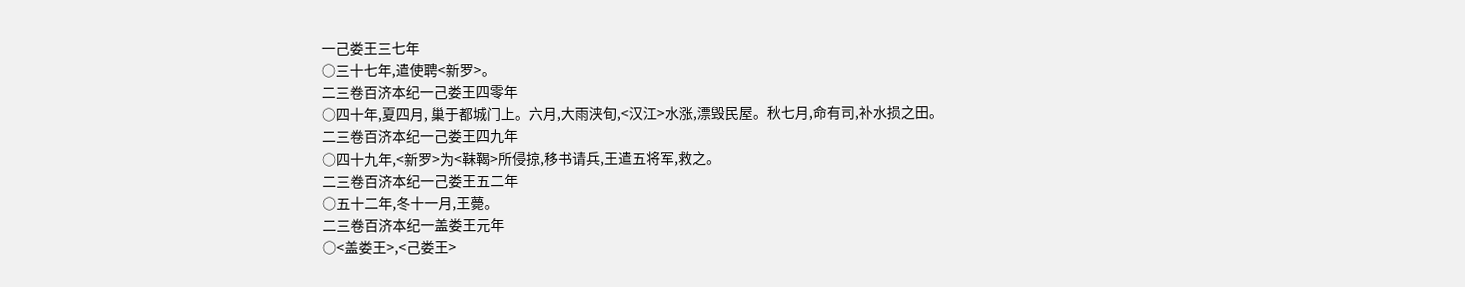一己娄王三七年
○三十七年,遣使聘<新罗>。
二三卷百济本纪一己娄王四零年
○四十年,夏四月, 巢于都城门上。六月,大雨浃旬,<汉江>水涨,漂毁民屋。秋七月,命有司,补水损之田。
二三卷百济本纪一己娄王四九年
○四十九年,<新罗>为<靺鞨>所侵掠,移书请兵,王遣五将军,救之。
二三卷百济本纪一己娄王五二年
○五十二年,冬十一月,王薨。
二三卷百济本纪一盖娄王元年
○<盖娄王>,<己娄王>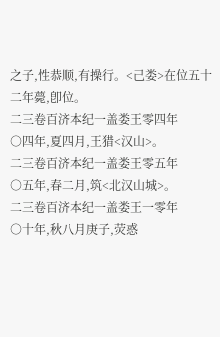之子,性恭顺,有操行。<己娄>在位五十二年薨,卽位。
二三卷百济本纪一盖娄王零四年
○四年,夏四月,王猎<汉山>。
二三卷百济本纪一盖娄王零五年
○五年,春二月,筑<北汉山城>。
二三卷百济本纪一盖娄王一零年
○十年,秋八月庚子,荧惑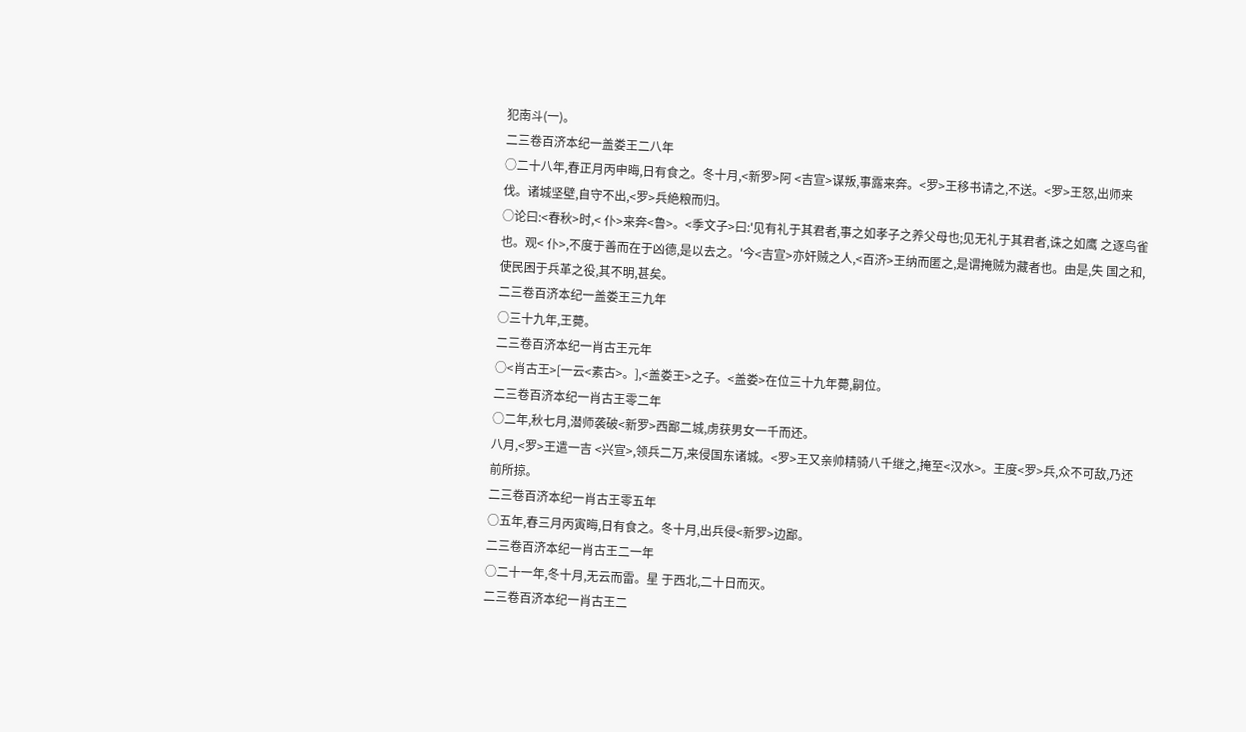犯南斗(一)。
二三卷百济本纪一盖娄王二八年
○二十八年,春正月丙申晦,日有食之。冬十月,<新罗>阿 <吉宣>谋叛,事露来奔。<罗>王移书请之,不送。<罗>王怒,出师来伐。诸城坚壁,自守不出,<罗>兵絶粮而归。
○论曰:<春秋>时,< 仆>来奔<鲁>。<季文子>曰:'见有礼于其君者,事之如孝子之养父母也;见无礼于其君者,诛之如鹰 之逐鸟雀也。观< 仆>,不度于善而在于凶德,是以去之。'今<吉宣>亦奸贼之人,<百济>王纳而匿之,是谓掩贼为藏者也。由是,失 国之和,使民困于兵革之役,其不明,甚矣。
二三卷百济本纪一盖娄王三九年
○三十九年,王薨。
二三卷百济本纪一肖古王元年
○<肖古王>[一云<素古>。],<盖娄王>之子。<盖娄>在位三十九年薨,嗣位。
二三卷百济本纪一肖古王零二年
○二年,秋七月,潜师袭破<新罗>西鄙二城,虏获男女一千而还。
八月,<罗>王遣一吉 <兴宣>,领兵二万,来侵国东诸城。<罗>王又亲帅精骑八千继之,掩至<汉水>。王度<罗>兵,众不可敌,乃还前所掠。
二三卷百济本纪一肖古王零五年
○五年,春三月丙寅晦,日有食之。冬十月,出兵侵<新罗>边鄙。
二三卷百济本纪一肖古王二一年
○二十一年,冬十月,无云而雷。星 于西北,二十日而灭。
二三卷百济本纪一肖古王二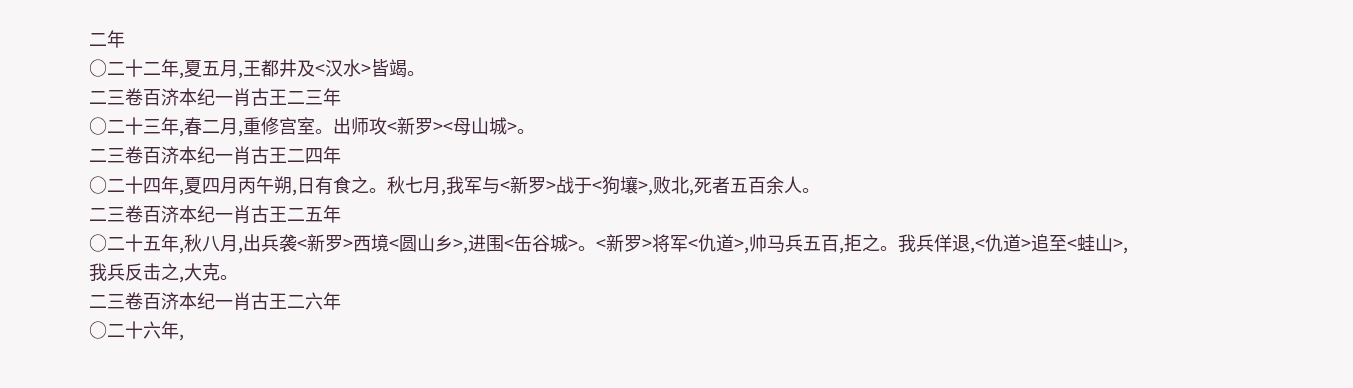二年
○二十二年,夏五月,王都井及<汉水>皆竭。
二三卷百济本纪一肖古王二三年
○二十三年,春二月,重修宫室。出师攻<新罗><母山城>。
二三卷百济本纪一肖古王二四年
○二十四年,夏四月丙午朔,日有食之。秋七月,我军与<新罗>战于<狗壤>,败北,死者五百余人。
二三卷百济本纪一肖古王二五年
○二十五年,秋八月,出兵袭<新罗>西境<圆山乡>,进围<缶谷城>。<新罗>将军<仇道>,帅马兵五百,拒之。我兵佯退,<仇道>追至<蛙山>,我兵反击之,大克。
二三卷百济本纪一肖古王二六年
○二十六年,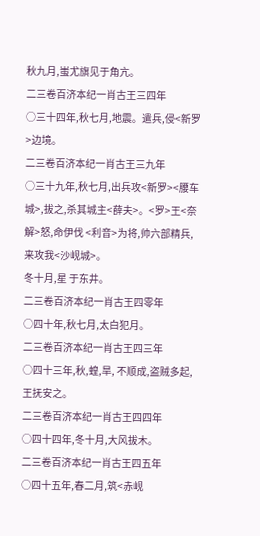秋九月,蚩尤旗见于角亢。
二三卷百济本纪一肖古王三四年
○三十四年,秋七月,地震。遣兵,侵<新罗>边境。
二三卷百济本纪一肖古王三九年
○三十九年,秋七月,出兵攻<新罗><腰车城>,拔之,杀其城主<薛夫>。<罗>王<奈解>怒,命伊伐 <利音>为将,帅六部精兵,来攻我<沙岘城>。
冬十月,星 于东井。
二三卷百济本纪一肖古王四零年
○四十年,秋七月,太白犯月。
二三卷百济本纪一肖古王四三年
○四十三年,秋,蝗,旱, 不顺成,盗贼多起,王抚安之。
二三卷百济本纪一肖古王四四年
○四十四年,冬十月,大风拔木。
二三卷百济本纪一肖古王四五年
○四十五年,春二月,筑<赤岘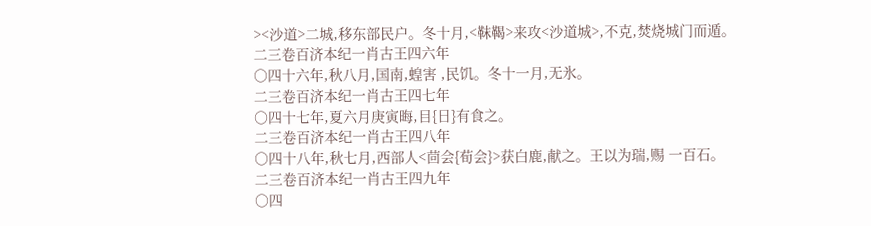><沙道>二城,移东部民户。冬十月,<靺鞨>来攻<沙道城>,不克,焚烧城门而遁。
二三卷百济本纪一肖古王四六年
○四十六年,秋八月,国南,蝗害 ,民饥。冬十一月,无氷。
二三卷百济本纪一肖古王四七年
○四十七年,夏六月庚寅晦,目{日}有食之。
二三卷百济本纪一肖古王四八年
○四十八年,秋七月,西部人<茴会{荀会}>获白鹿,献之。王以为瑞,赐 一百石。
二三卷百济本纪一肖古王四九年
○四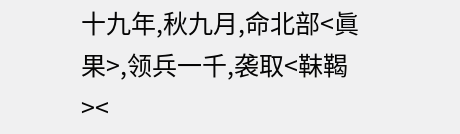十九年,秋九月,命北部<眞果>,领兵一千,袭取<靺鞨><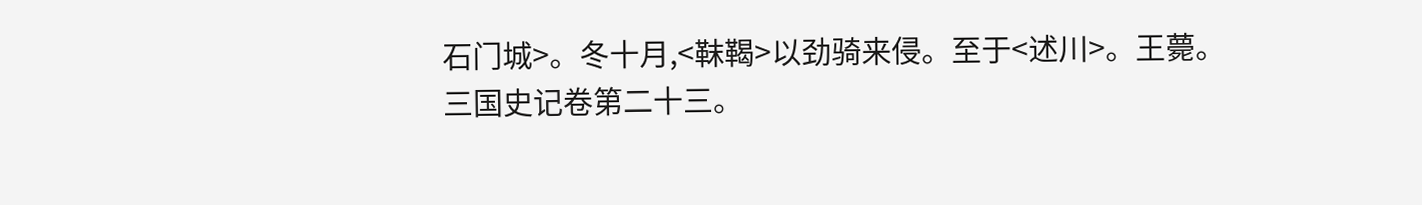石门城>。冬十月,<靺鞨>以劲骑来侵。至于<述川>。王薨。
三国史记卷第二十三。